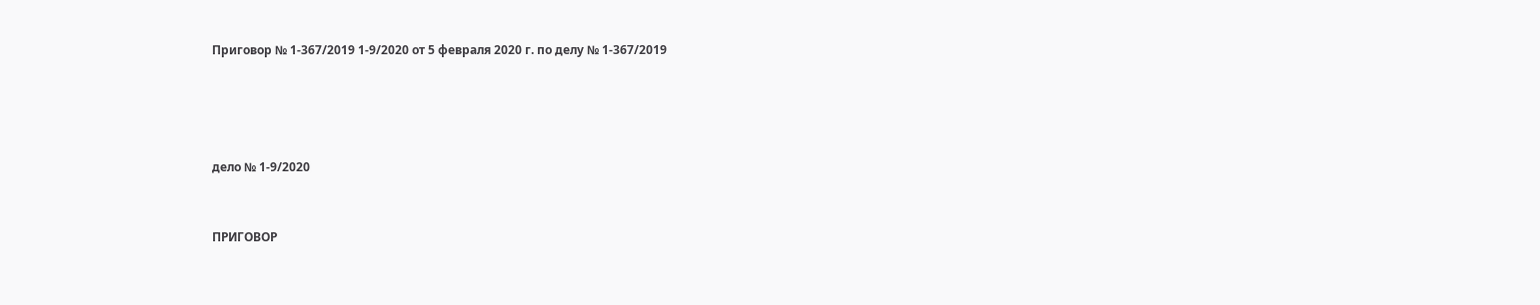Приговор № 1-367/2019 1-9/2020 от 5 февраля 2020 г. по делу № 1-367/2019




дело № 1-9/2020


ПРИГОВОР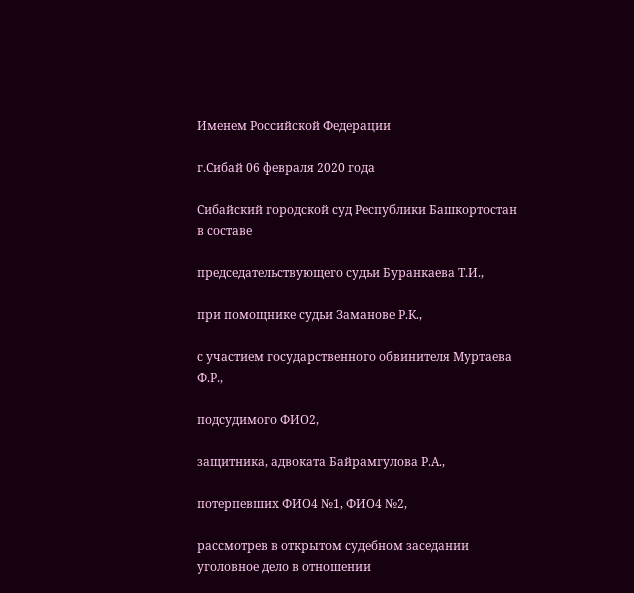Именем Российской Федерации

г.Сибай 06 февраля 2020 года

Сибайский городской суд Республики Башкортостан в составе

председательствующего судьи Буранкаева Т.И.,

при помощнике судьи Заманове Р.К.,

с участием государственного обвинителя Муртаева Ф.Р.,

подсудимого ФИО2,

защитника, адвоката Байрамгулова Р.А.,

потерпевших ФИО4 №1, ФИО4 №2,

рассмотрев в открытом судебном заседании уголовное дело в отношении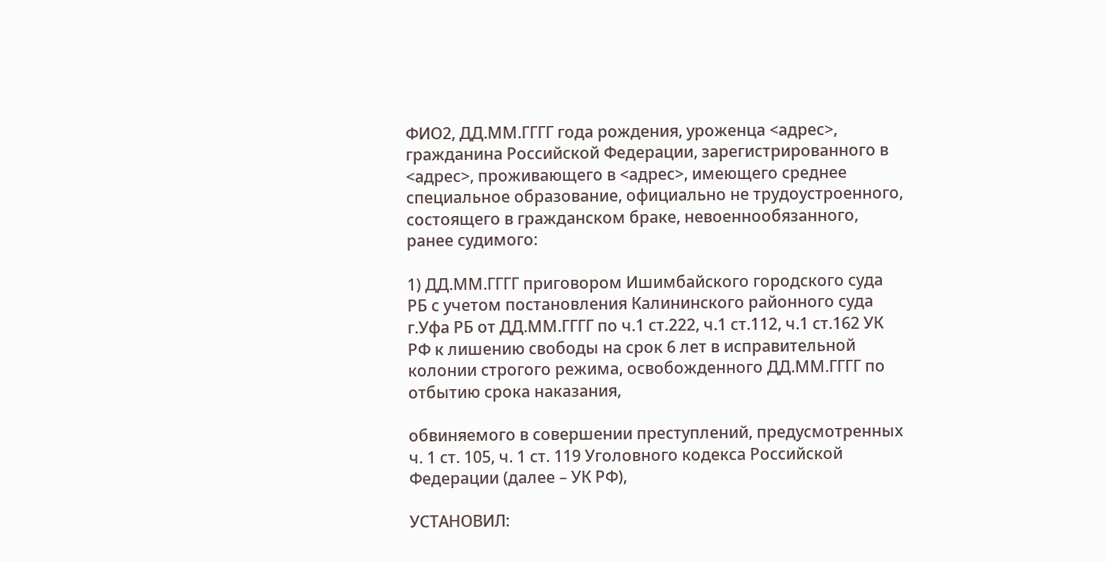ФИО2, ДД.ММ.ГГГГ года рождения, уроженца <адрес>, гражданина Российской Федерации, зарегистрированного в <адрес>, проживающего в <адрес>, имеющего среднее специальное образование, официально не трудоустроенного, состоящего в гражданском браке, невоеннообязанного, ранее судимого:

1) ДД.ММ.ГГГГ приговором Ишимбайского городского суда РБ с учетом постановления Калининского районного суда г.Уфа РБ от ДД.ММ.ГГГГ по ч.1 ст.222, ч.1 ст.112, ч.1 ст.162 УК РФ к лишению свободы на срок 6 лет в исправительной колонии строгого режима, освобожденного ДД.ММ.ГГГГ по отбытию срока наказания,

обвиняемого в совершении преступлений, предусмотренных ч. 1 ст. 105, ч. 1 ст. 119 Уголовного кодекса Российской Федерации (далее – УК РФ),

УСТАНОВИЛ: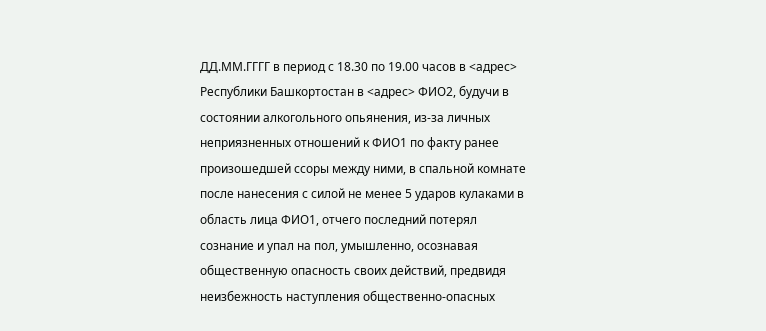ДД.ММ.ГГГГ в период с 18.30 по 19.00 часов в <адрес> Республики Башкортостан в <адрес> ФИО2, будучи в состоянии алкогольного опьянения, из-за личных неприязненных отношений к ФИО1 по факту ранее произошедшей ссоры между ними, в спальной комнате после нанесения с силой не менее 5 ударов кулаками в область лица ФИО1, отчего последний потерял сознание и упал на пол, умышленно, осознавая общественную опасность своих действий, предвидя неизбежность наступления общественно-опасных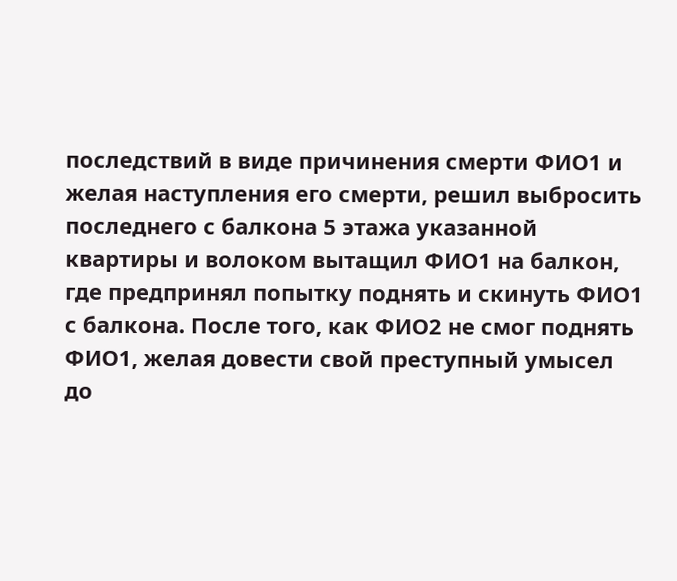последствий в виде причинения смерти ФИО1 и желая наступления его смерти, решил выбросить последнего с балкона 5 этажа указанной квартиры и волоком вытащил ФИО1 на балкон, где предпринял попытку поднять и скинуть ФИО1 с балкона. После того, как ФИО2 не смог поднять ФИО1, желая довести свой преступный умысел до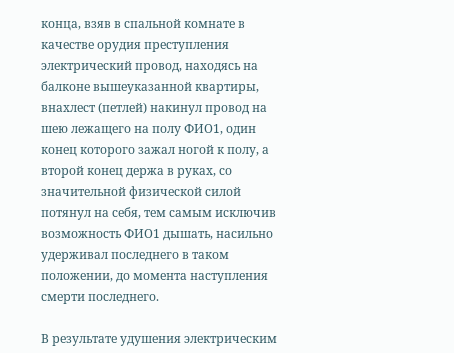конца, взяв в спальной комнате в качестве орудия преступления электрический провод, находясь на балконе вышеуказанной квартиры, внахлест (петлей) накинул провод на шею лежащего на полу ФИО1, один конец которого зажал ногой к полу, а второй конец держа в руках, со значительной физической силой потянул на себя, тем самым исключив возможность ФИО1 дышать, насильно удерживал последнего в таком положении, до момента наступления смерти последнего.

В результате удушения электрическим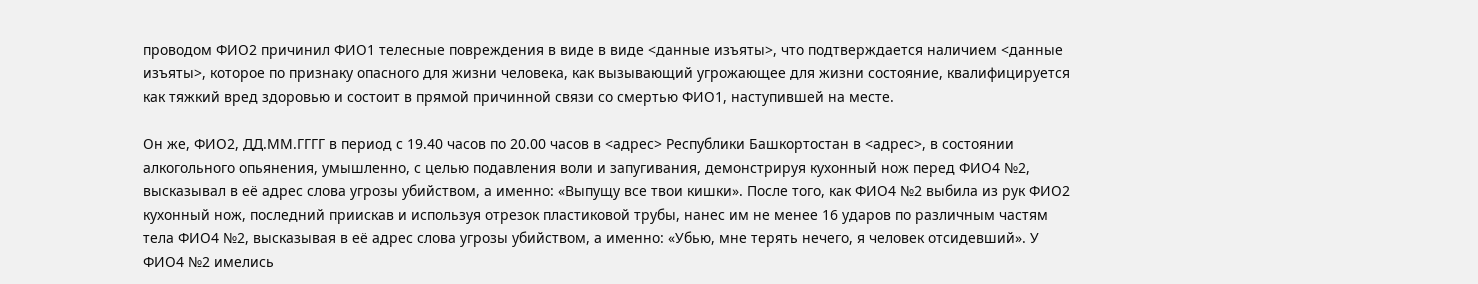проводом ФИО2 причинил ФИО1 телесные повреждения в виде в виде <данные изъяты>, что подтверждается наличием <данные изъяты>, которое по признаку опасного для жизни человека, как вызывающий угрожающее для жизни состояние, квалифицируется как тяжкий вред здоровью и состоит в прямой причинной связи со смертью ФИО1, наступившей на месте.

Он же, ФИО2, ДД.ММ.ГГГГ в период с 19.40 часов по 20.00 часов в <адрес> Республики Башкортостан в <адрес>, в состоянии алкогольного опьянения, умышленно, с целью подавления воли и запугивания, демонстрируя кухонный нож перед ФИО4 №2, высказывал в её адрес слова угрозы убийством, а именно: «Выпущу все твои кишки». После того, как ФИО4 №2 выбила из рук ФИО2 кухонный нож, последний приискав и используя отрезок пластиковой трубы, нанес им не менее 16 ударов по различным частям тела ФИО4 №2, высказывая в её адрес слова угрозы убийством, а именно: «Убью, мне терять нечего, я человек отсидевший». У ФИО4 №2 имелись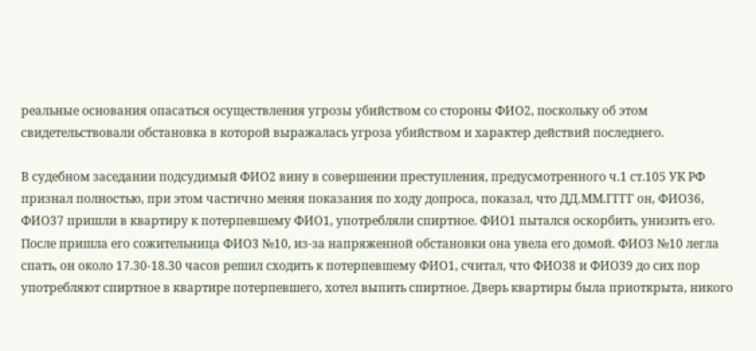реальные основания опасаться осуществления угрозы убийством со стороны ФИО2, поскольку об этом свидетельствовали обстановка в которой выражалась угроза убийством и характер действий последнего.

В судебном заседании подсудимый ФИО2 вину в совершении преступления, предусмотренного ч.1 ст.105 УК РФ признал полностью, при этом частично меняя показания по ходу допроса, показал, что ДД.ММ.ГГГГ он, ФИО36, ФИО37 пришли в квартиру к потерпевшему ФИО1, употребляли спиртное. ФИО1 пытался оскорбить, унизить его. После пришла его сожительница ФИО3 №10, из-за напряженной обстановки она увела его домой. ФИО3 №10 легла спать, он около 17.30-18.30 часов решил сходить к потерпевшему ФИО1, считал, что ФИО38 и ФИО39 до сих пор употребляют спиртное в квартире потерпевшего, хотел выпить спиртное. Дверь квартиры была приоткрыта, никого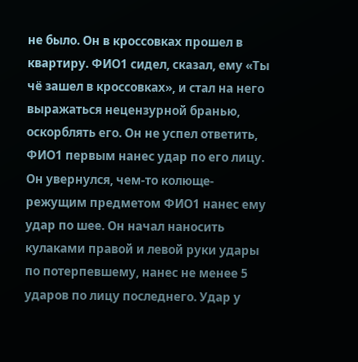не было. Он в кроссовках прошел в квартиру. ФИО1 сидел, сказал, ему «Ты чё зашел в кроссовках», и стал на него выражаться нецензурной бранью, оскорблять его. Он не успел ответить, ФИО1 первым нанес удар по его лицу. Он увернулся, чем-то колюще-режущим предметом ФИО1 нанес ему удар по шее. Он начал наносить кулаками правой и левой руки удары по потерпевшему, нанес не менее 5 ударов по лицу последнего. Удар у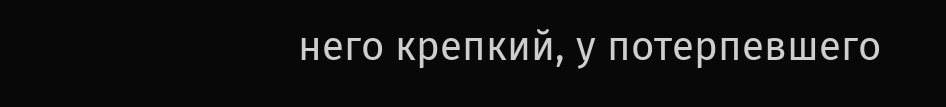него крепкий, у потерпевшего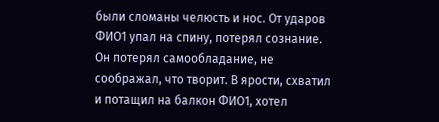были сломаны челюсть и нос. От ударов ФИО1 упал на спину, потерял сознание. Он потерял самообладание, не соображал, что творит. В ярости, схватил и потащил на балкон ФИО1, хотел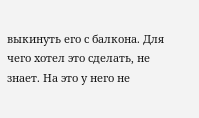выкинуть его с балкона. Для чего хотел это сделать, не знает. На это у него не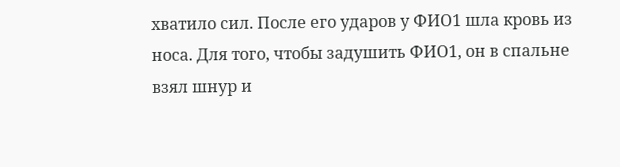хватило сил. После его ударов у ФИО1 шла кровь из носа. Для того, чтобы задушить ФИО1, он в спальне взял шнур и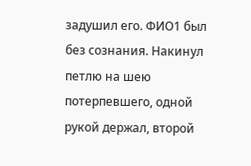задушил его. ФИО1 был без сознания. Накинул петлю на шею потерпевшего, одной рукой держал, второй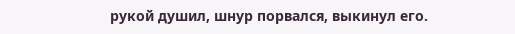рукой душил, шнур порвался, выкинул его.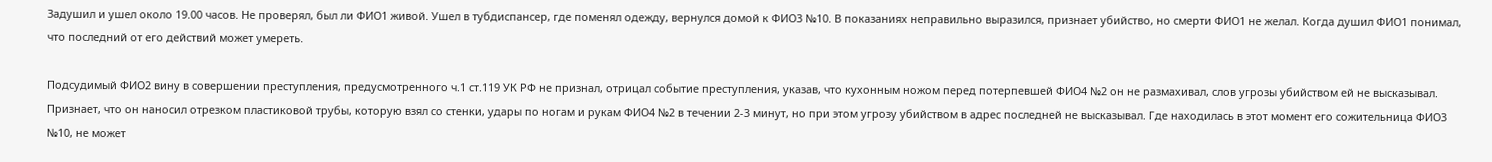Задушил и ушел около 19.00 часов. Не проверял, был ли ФИО1 живой. Ушел в тубдиспансер, где поменял одежду, вернулся домой к ФИО3 №10. В показаниях неправильно выразился, признает убийство, но смерти ФИО1 не желал. Когда душил ФИО1 понимал, что последний от его действий может умереть.

Подсудимый ФИО2 вину в совершении преступления, предусмотренного ч.1 ст.119 УК РФ не признал, отрицал событие преступления, указав, что кухонным ножом перед потерпевшей ФИО4 №2 он не размахивал, слов угрозы убийством ей не высказывал. Признает, что он наносил отрезком пластиковой трубы, которую взял со стенки, удары по ногам и рукам ФИО4 №2 в течении 2-3 минут, но при этом угрозу убийством в адрес последней не высказывал. Где находилась в этот момент его сожительница ФИО3 №10, не может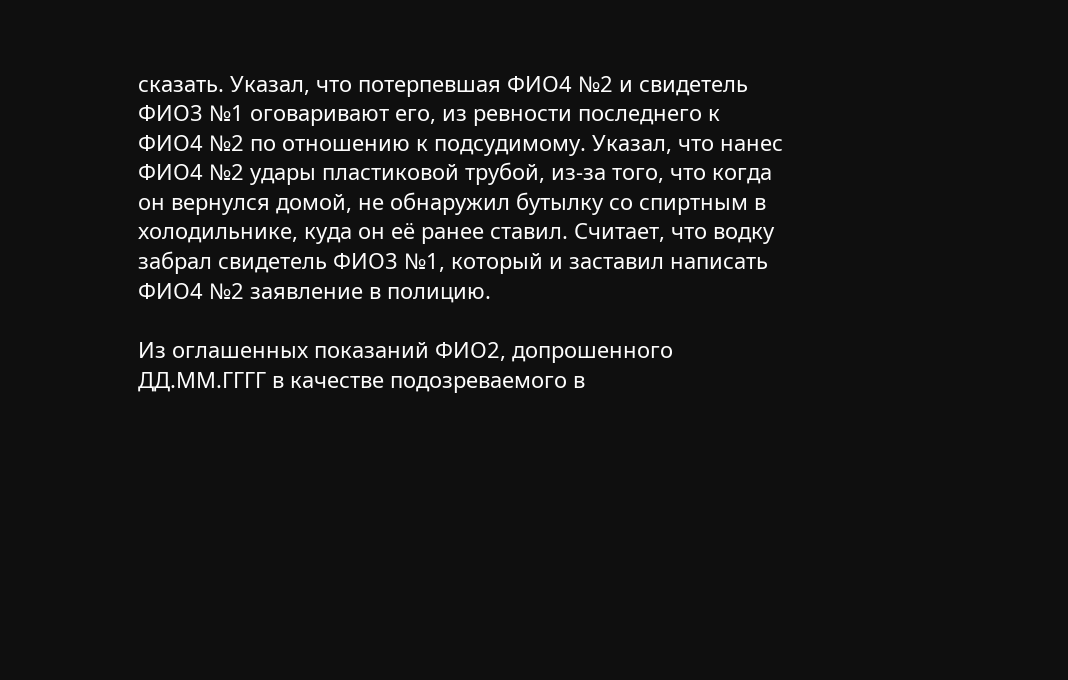сказать. Указал, что потерпевшая ФИО4 №2 и свидетель ФИО3 №1 оговаривают его, из ревности последнего к ФИО4 №2 по отношению к подсудимому. Указал, что нанес ФИО4 №2 удары пластиковой трубой, из-за того, что когда он вернулся домой, не обнаружил бутылку со спиртным в холодильнике, куда он её ранее ставил. Считает, что водку забрал свидетель ФИО3 №1, который и заставил написать ФИО4 №2 заявление в полицию.

Из оглашенных показаний ФИО2, допрошенного ДД.ММ.ГГГГ в качестве подозреваемого в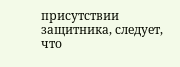присутствии защитника, следует, что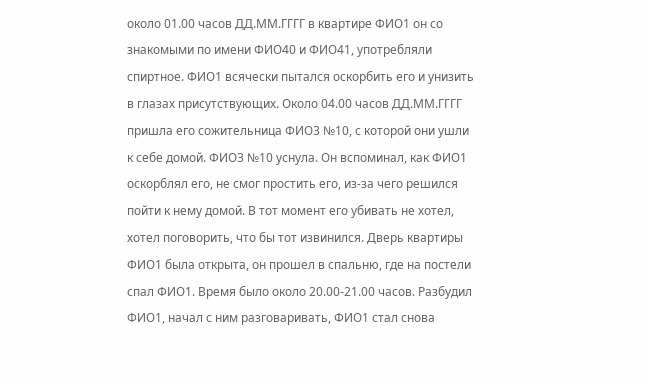около 01.00 часов ДД.ММ.ГГГГ в квартире ФИО1 он со знакомыми по имени ФИО40 и ФИО41, употребляли спиртное. ФИО1 всячески пытался оскорбить его и унизить в глазах присутствующих. Около 04.00 часов ДД.ММ.ГГГГ пришла его сожительница ФИО3 №10, с которой они ушли к себе домой. ФИО3 №10 уснула. Он вспоминал, как ФИО1 оскорблял его, не смог простить его, из-за чего решился пойти к нему домой. В тот момент его убивать не хотел, хотел поговорить, что бы тот извинился. Дверь квартиры ФИО1 была открыта, он прошел в спальню, где на постели спал ФИО1. Время было около 20.00-21.00 часов. Разбудил ФИО1, начал с ним разговаривать, ФИО1 стал снова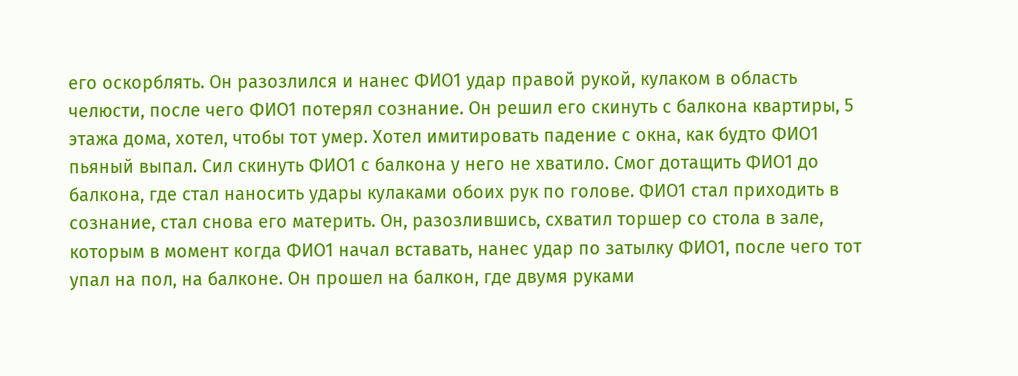его оскорблять. Он разозлился и нанес ФИО1 удар правой рукой, кулаком в область челюсти, после чего ФИО1 потерял сознание. Он решил его скинуть с балкона квартиры, 5 этажа дома, хотел, чтобы тот умер. Хотел имитировать падение с окна, как будто ФИО1 пьяный выпал. Сил скинуть ФИО1 с балкона у него не хватило. Смог дотащить ФИО1 до балкона, где стал наносить удары кулаками обоих рук по голове. ФИО1 стал приходить в сознание, стал снова его материть. Он, разозлившись, схватил торшер со стола в зале, которым в момент когда ФИО1 начал вставать, нанес удар по затылку ФИО1, после чего тот упал на пол, на балконе. Он прошел на балкон, где двумя руками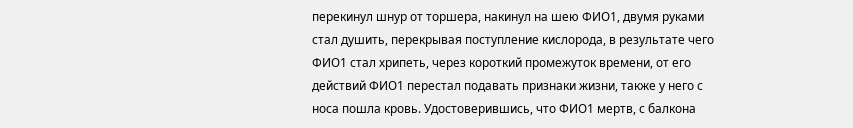перекинул шнур от торшера, накинул на шею ФИО1, двумя руками стал душить, перекрывая поступление кислорода, в результате чего ФИО1 стал хрипеть, через короткий промежуток времени, от его действий ФИО1 перестал подавать признаки жизни, также у него с носа пошла кровь. Удостоверившись, что ФИО1 мертв, с балкона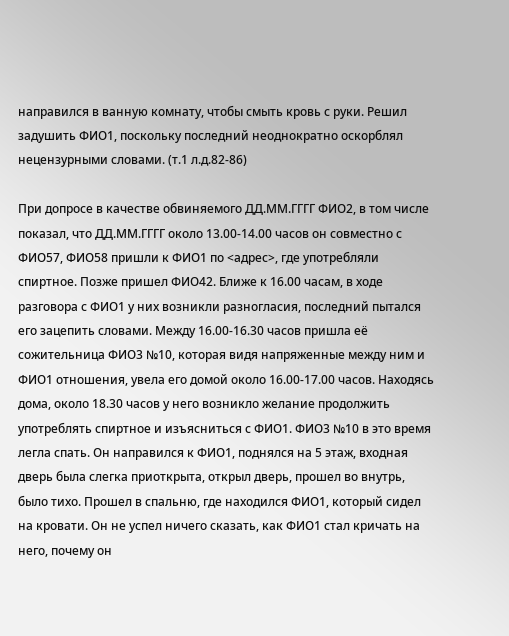направился в ванную комнату, чтобы смыть кровь с руки. Решил задушить ФИО1, поскольку последний неоднократно оскорблял нецензурными словами. (т.1 л.д.82-86)

При допросе в качестве обвиняемого ДД.ММ.ГГГГ ФИО2, в том числе показал, что ДД.ММ.ГГГГ около 13.00-14.00 часов он совместно с ФИО57, ФИО58 пришли к ФИО1 по <адрес>, где употребляли спиртное. Позже пришел ФИО42. Ближе к 16.00 часам, в ходе разговора с ФИО1 у них возникли разногласия, последний пытался его зацепить словами. Между 16.00-16.30 часов пришла её сожительница ФИО3 №10, которая видя напряженные между ним и ФИО1 отношения, увела его домой около 16.00-17.00 часов. Находясь дома, около 18.30 часов у него возникло желание продолжить употреблять спиртное и изъясниться с ФИО1. ФИО3 №10 в это время легла спать. Он направился к ФИО1, поднялся на 5 этаж, входная дверь была слегка приоткрыта, открыл дверь, прошел во внутрь, было тихо. Прошел в спальню, где находился ФИО1, который сидел на кровати. Он не успел ничего сказать, как ФИО1 стал кричать на него, почему он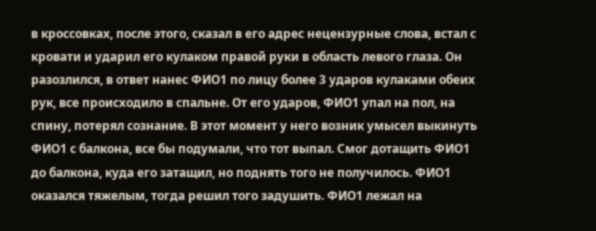в кроссовках, после этого, сказал в его адрес нецензурные слова, встал с кровати и ударил его кулаком правой руки в область левого глаза. Он разозлился, в ответ нанес ФИО1 по лицу более 3 ударов кулаками обеих рук, все происходило в спальне. От его ударов, ФИО1 упал на пол, на спину, потерял сознание. В этот момент у него возник умысел выкинуть ФИО1 с балкона, все бы подумали, что тот выпал. Смог дотащить ФИО1 до балкона, куда его затащил, но поднять того не получилось. ФИО1 оказался тяжелым, тогда решил того задушить. ФИО1 лежал на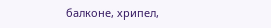балконе, хрипел,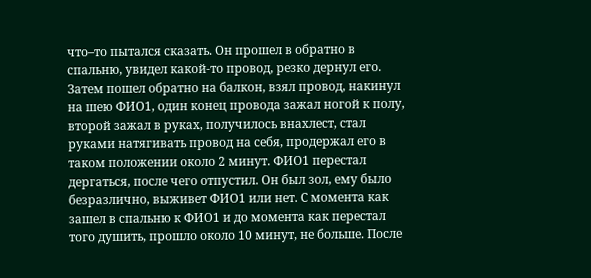что–то пытался сказать. Он прошел в обратно в спальню, увидел какой-то провод, резко дернул его. Затем пошел обратно на балкон, взял провод, накинул на шею ФИО1, один конец провода зажал ногой к полу, второй зажал в руках, получилось внахлест, стал руками натягивать провод на себя, продержал его в таком положении около 2 минут. ФИО1 перестал дергаться, после чего отпустил. Он был зол, ему было безразлично, выживет ФИО1 или нет. С момента как зашел в спальню к ФИО1 и до момента как перестал того душить, прошло около 10 минут, не больше. После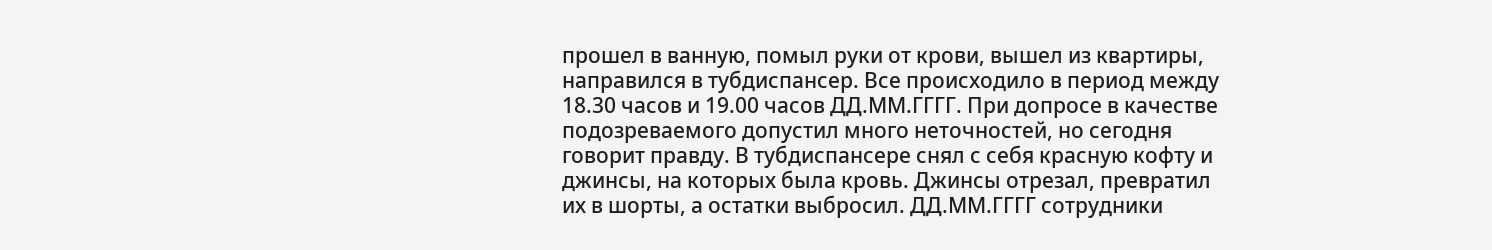прошел в ванную, помыл руки от крови, вышел из квартиры, направился в тубдиспансер. Все происходило в период между 18.30 часов и 19.00 часов ДД.ММ.ГГГГ. При допросе в качестве подозреваемого допустил много неточностей, но сегодня говорит правду. В тубдиспансере снял с себя красную кофту и джинсы, на которых была кровь. Джинсы отрезал, превратил их в шорты, а остатки выбросил. ДД.ММ.ГГГГ сотрудники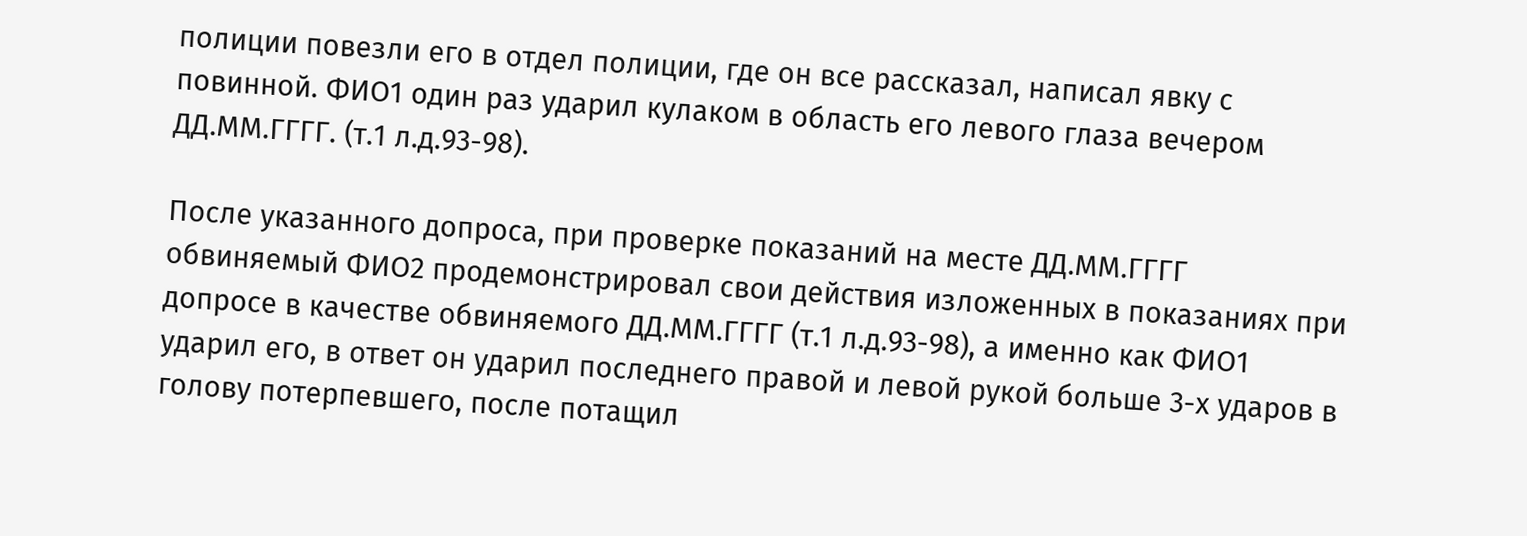полиции повезли его в отдел полиции, где он все рассказал, написал явку с повинной. ФИО1 один раз ударил кулаком в область его левого глаза вечером ДД.ММ.ГГГГ. (т.1 л.д.93-98).

После указанного допроса, при проверке показаний на месте ДД.ММ.ГГГГ обвиняемый ФИО2 продемонстрировал свои действия изложенных в показаниях при допросе в качестве обвиняемого ДД.ММ.ГГГГ (т.1 л.д.93-98), а именно как ФИО1 ударил его, в ответ он ударил последнего правой и левой рукой больше 3-х ударов в голову потерпевшего, после потащил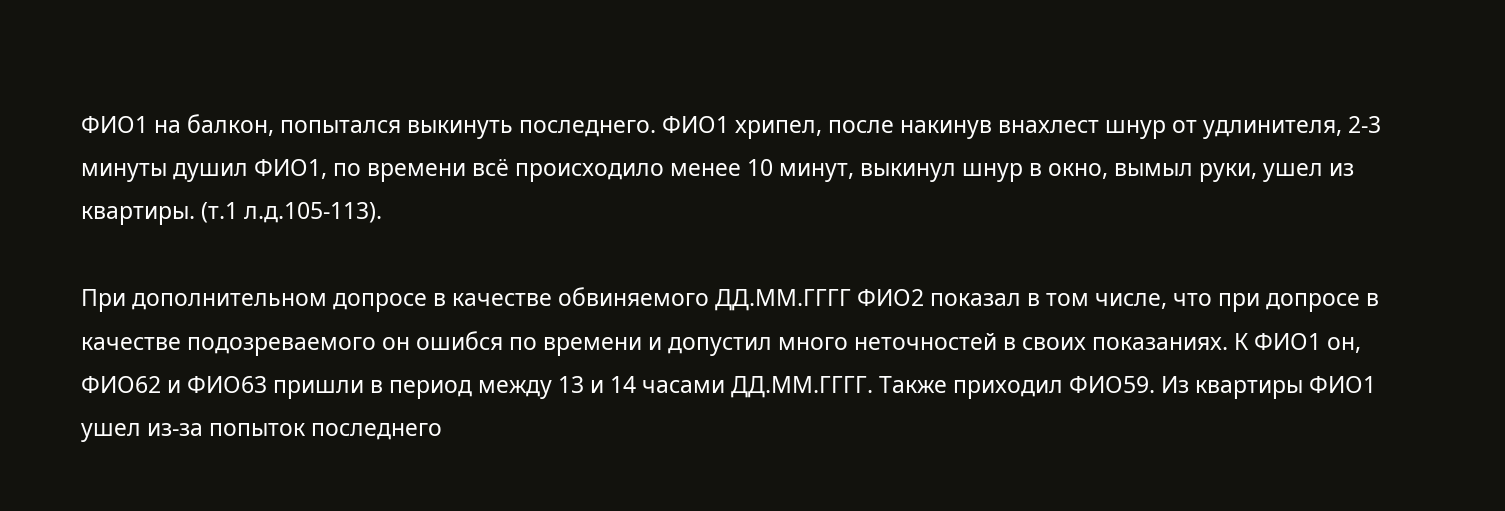ФИО1 на балкон, попытался выкинуть последнего. ФИО1 хрипел, после накинув внахлест шнур от удлинителя, 2-3 минуты душил ФИО1, по времени всё происходило менее 10 минут, выкинул шнур в окно, вымыл руки, ушел из квартиры. (т.1 л.д.105-113).

При дополнительном допросе в качестве обвиняемого ДД.ММ.ГГГГ ФИО2 показал в том числе, что при допросе в качестве подозреваемого он ошибся по времени и допустил много неточностей в своих показаниях. К ФИО1 он, ФИО62 и ФИО63 пришли в период между 13 и 14 часами ДД.ММ.ГГГГ. Также приходил ФИО59. Из квартиры ФИО1 ушел из-за попыток последнего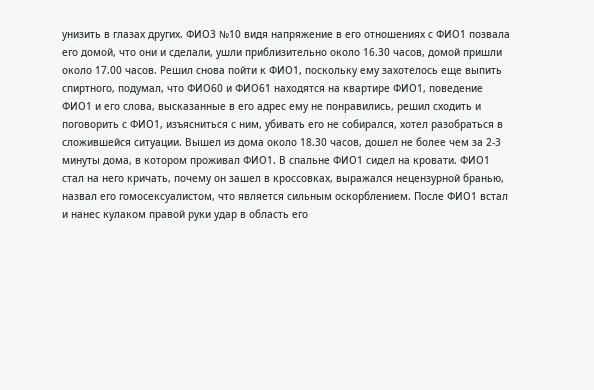унизить в глазах других. ФИО3 №10 видя напряжение в его отношениях с ФИО1 позвала его домой, что они и сделали, ушли приблизительно около 16.30 часов, домой пришли около 17.00 часов. Решил снова пойти к ФИО1, поскольку ему захотелось еще выпить спиртного, подумал, что ФИО60 и ФИО61 находятся на квартире ФИО1, поведение ФИО1 и его слова, высказанные в его адрес ему не понравились, решил сходить и поговорить с ФИО1, изъясниться с ним, убивать его не собирался, хотел разобраться в сложившейся ситуации. Вышел из дома около 18.30 часов, дошел не более чем за 2-3 минуты дома, в котором проживал ФИО1. В спальне ФИО1 сидел на кровати. ФИО1 стал на него кричать, почему он зашел в кроссовках, выражался нецензурной бранью, назвал его гомосексуалистом, что является сильным оскорблением. После ФИО1 встал и нанес кулаком правой руки удар в область его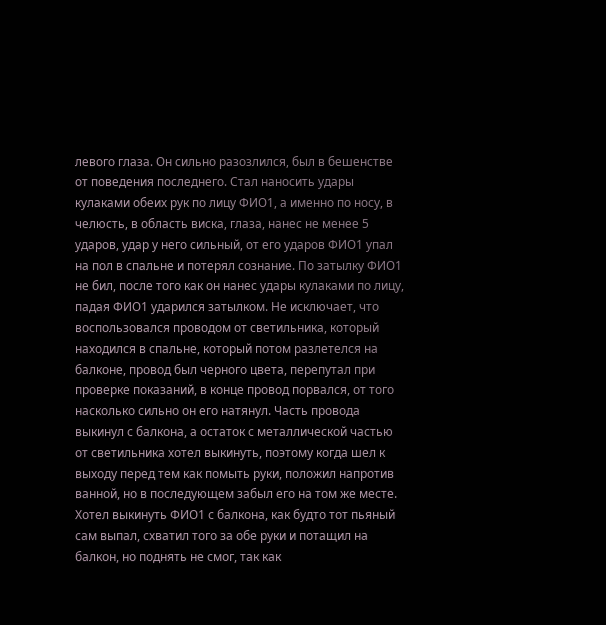левого глаза. Он сильно разозлился, был в бешенстве от поведения последнего. Стал наносить удары кулаками обеих рук по лицу ФИО1, а именно по носу, в челюсть, в область виска, глаза, нанес не менее 5 ударов, удар у него сильный, от его ударов ФИО1 упал на пол в спальне и потерял сознание. По затылку ФИО1 не бил, после того как он нанес удары кулаками по лицу, падая ФИО1 ударился затылком. Не исключает, что воспользовался проводом от светильника, который находился в спальне, который потом разлетелся на балконе, провод был черного цвета, перепутал при проверке показаний, в конце провод порвался, от того насколько сильно он его натянул. Часть провода выкинул с балкона, а остаток с металлической частью от светильника хотел выкинуть, поэтому когда шел к выходу перед тем как помыть руки, положил напротив ванной, но в последующем забыл его на том же месте. Хотел выкинуть ФИО1 с балкона, как будто тот пьяный сам выпал, схватил того за обе руки и потащил на балкон, но поднять не смог, так как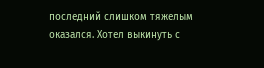последний слишком тяжелым оказался. Хотел выкинуть с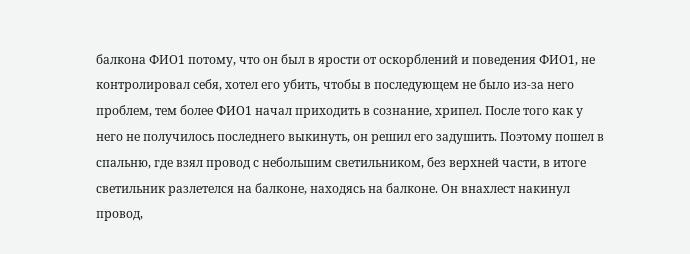балкона ФИО1 потому, что он был в ярости от оскорблений и поведения ФИО1, не контролировал себя, хотел его убить, чтобы в последующем не было из-за него проблем, тем более ФИО1 начал приходить в сознание, хрипел. После того как у него не получилось последнего выкинуть, он решил его задушить. Поэтому пошел в спальню, где взял провод с небольшим светильником, без верхней части, в итоге светильник разлетелся на балконе, находясь на балконе. Он внахлест накинул провод,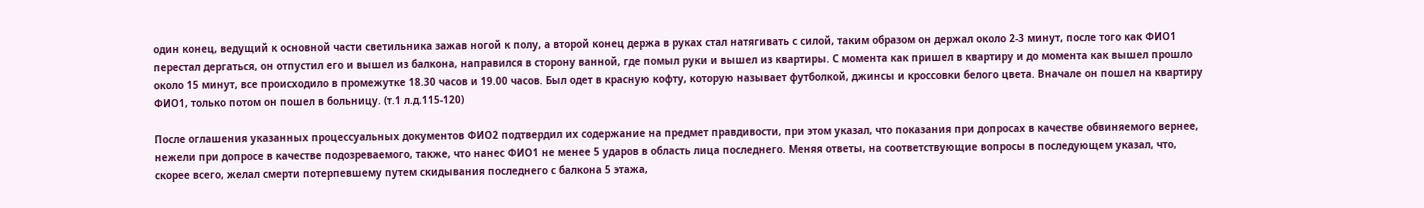один конец, ведущий к основной части светильника зажав ногой к полу, а второй конец держа в руках стал натягивать с силой, таким образом он держал около 2-3 минут, после того как ФИО1 перестал дергаться, он отпустил его и вышел из балкона, направился в сторону ванной, где помыл руки и вышел из квартиры. С момента как пришел в квартиру и до момента как вышел прошло около 15 минут, все происходило в промежутке 18.30 часов и 19.00 часов. Был одет в красную кофту, которую называет футболкой, джинсы и кроссовки белого цвета. Вначале он пошел на квартиру ФИО1, только потом он пошел в больницу. (т.1 л.д.115-120)

После оглашения указанных процессуальных документов ФИО2 подтвердил их содержание на предмет правдивости, при этом указал, что показания при допросах в качестве обвиняемого вернее, нежели при допросе в качестве подозреваемого, также, что нанес ФИО1 не менее 5 ударов в область лица последнего. Меняя ответы, на соответствующие вопросы в последующем указал, что, скорее всего, желал смерти потерпевшему путем скидывания последнего с балкона 5 этажа,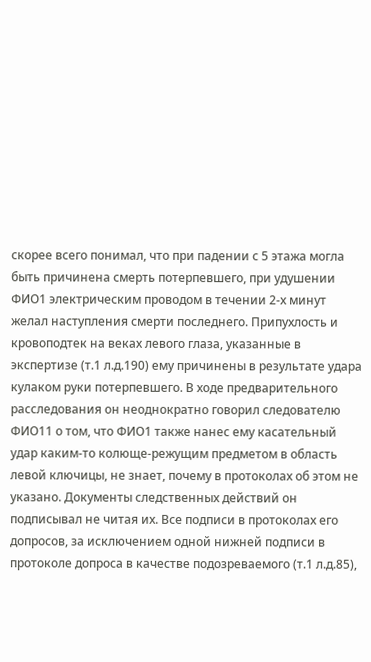скорее всего понимал, что при падении с 5 этажа могла быть причинена смерть потерпевшего, при удушении ФИО1 электрическим проводом в течении 2-х минут желал наступления смерти последнего. Припухлость и кровоподтек на веках левого глаза, указанные в экспертизе (т.1 л.д.190) ему причинены в результате удара кулаком руки потерпевшего. В ходе предварительного расследования он неоднократно говорил следователю ФИО11 о том, что ФИО1 также нанес ему касательный удар каким-то колюще-режущим предметом в область левой ключицы, не знает, почему в протоколах об этом не указано. Документы следственных действий он подписывал не читая их. Все подписи в протоколах его допросов, за исключением одной нижней подписи в протоколе допроса в качестве подозреваемого (т.1 л.д.85),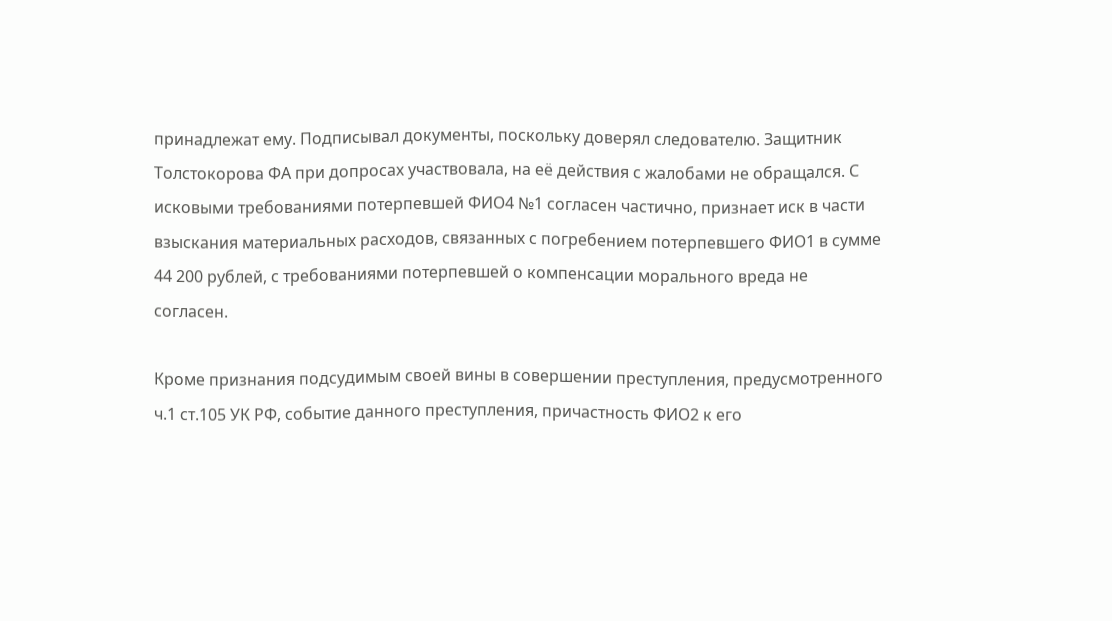принадлежат ему. Подписывал документы, поскольку доверял следователю. Защитник Толстокорова ФА при допросах участвовала, на её действия с жалобами не обращался. С исковыми требованиями потерпевшей ФИО4 №1 согласен частично, признает иск в части взыскания материальных расходов, связанных с погребением потерпевшего ФИО1 в сумме 44 200 рублей, с требованиями потерпевшей о компенсации морального вреда не согласен.

Кроме признания подсудимым своей вины в совершении преступления, предусмотренного ч.1 ст.105 УК РФ, событие данного преступления, причастность ФИО2 к его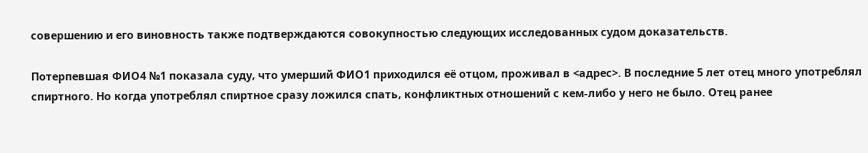совершению и его виновность также подтверждаются совокупностью следующих исследованных судом доказательств.

Потерпевшая ФИО4 №1 показала суду, что умерший ФИО1 приходился её отцом, проживал в <адрес>. В последние 5 лет отец много употреблял спиртного. Но когда употреблял спиртное сразу ложился спать, конфликтных отношений с кем-либо у него не было. Отец ранее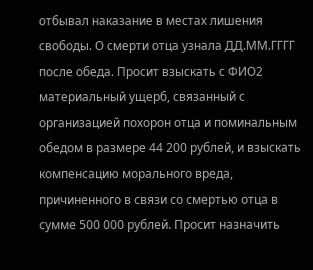отбывал наказание в местах лишения свободы. О смерти отца узнала ДД.ММ.ГГГГ после обеда. Просит взыскать с ФИО2 материальный ущерб, связанный с организацией похорон отца и поминальным обедом в размере 44 200 рублей, и взыскать компенсацию морального вреда, причиненного в связи со смертью отца в сумме 500 000 рублей. Просит назначить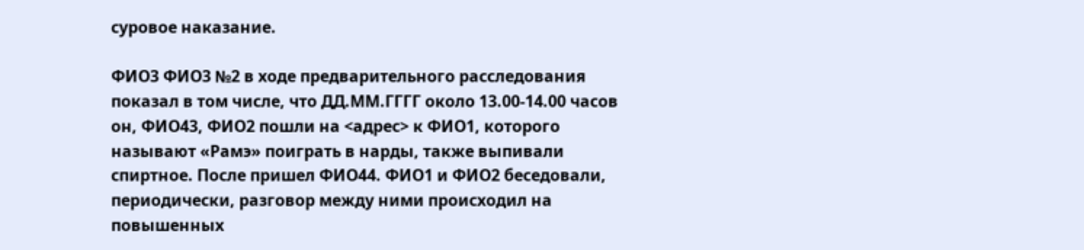суровое наказание.

ФИО3 ФИО3 №2 в ходе предварительного расследования показал в том числе, что ДД.ММ.ГГГГ около 13.00-14.00 часов он, ФИО43, ФИО2 пошли на <адрес> к ФИО1, которого называют «Рамэ» поиграть в нарды, также выпивали спиртное. После пришел ФИО44. ФИО1 и ФИО2 беседовали, периодически, разговор между ними происходил на повышенных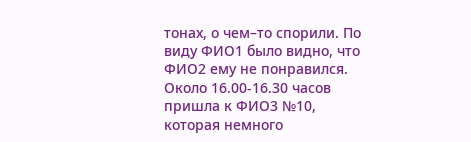тонах, о чем–то спорили. По виду ФИО1 было видно, что ФИО2 ему не понравился. Около 16.00-16.30 часов пришла к ФИО3 №10, которая немного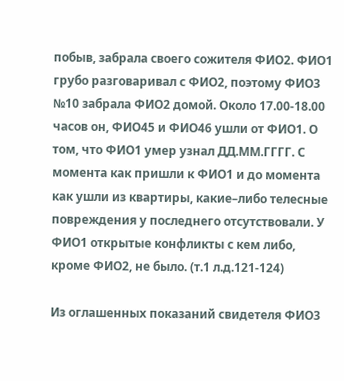побыв, забрала своего сожителя ФИО2. ФИО1 грубо разговаривал с ФИО2, поэтому ФИО3 №10 забрала ФИО2 домой. Около 17.00-18.00 часов он, ФИО45 и ФИО46 ушли от ФИО1. О том, что ФИО1 умер узнал ДД.ММ.ГГГГ. С момента как пришли к ФИО1 и до момента как ушли из квартиры, какие–либо телесные повреждения у последнего отсутствовали. У ФИО1 открытые конфликты с кем либо, кроме ФИО2, не было. (т.1 л.д.121-124)

Из оглашенных показаний свидетеля ФИО3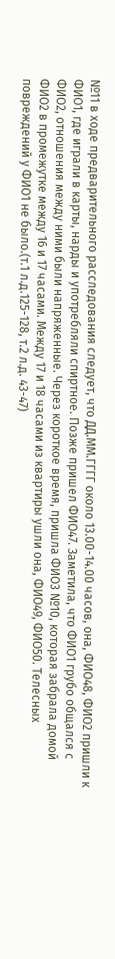№11 в ходе предварительного расследования следует, что ДД.ММ.ГГГГ около 13.00-14.00 часов, она, ФИО48, ФИО2 пришли к ФИО1, где играли в карты, нарды и употребляли спиртное. Позже пришел ФИО47. Заметила, что ФИО1 грубо общался с ФИО2, отношения между ними были напряженные. Через короткое время, пришла ФИО3 №10, которая забрала домой ФИО2 в промежутке между 16 и 17 часами. Между 17 и 18 часами из квартиры ушли она, ФИО49, ФИО50. Телесных повреждений у ФИО1 не было.(т.1 л.д.125-128, т.2 л.д. 43-47)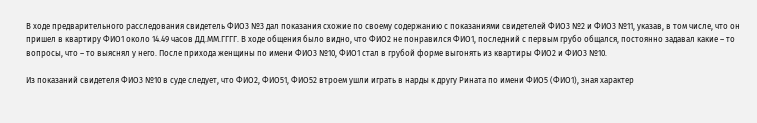В ходе предварительного расследования свидетель ФИО3 №3 дал показания схожие по своему содержанию с показаниями свидетелей ФИО3 №2 и ФИО3 №11, указав, в том числе, что он пришел в квартиру ФИО1 около 14.49 часов ДД.ММ.ГГГГ. В ходе общения было видно, что ФИО2 не понравился ФИО1, последний с первым грубо общался, постоянно задавал какие – то вопросы, что – то выяснял у него. После прихода женщины по имени ФИО3 №10, ФИО1 стал в грубой форме выгонять из квартиры ФИО2 и ФИО3 №10.

Из показаний свидетеля ФИО3 №10 в суде следует, что ФИО2, ФИО51, ФИО52 втроем ушли играть в нарды к другу Рината по имени ФИО5 (ФИО1), зная характер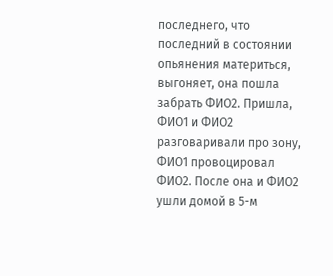последнего, что последний в состоянии опьянения материться, выгоняет, она пошла забрать ФИО2. Пришла, ФИО1 и ФИО2 разговаривали про зону, ФИО1 провоцировал ФИО2. После она и ФИО2 ушли домой в 5-м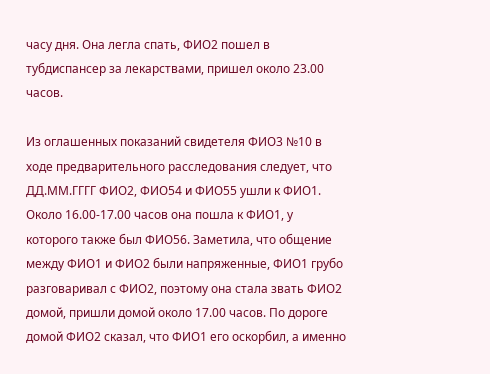часу дня. Она легла спать, ФИО2 пошел в тубдиспансер за лекарствами, пришел около 23.00 часов.

Из оглашенных показаний свидетеля ФИО3 №10 в ходе предварительного расследования следует, что ДД.ММ.ГГГГ ФИО2, ФИО54 и ФИО55 ушли к ФИО1. Около 16.00-17.00 часов она пошла к ФИО1, у которого также был ФИО56. Заметила, что общение между ФИО1 и ФИО2 были напряженные, ФИО1 грубо разговаривал с ФИО2, поэтому она стала звать ФИО2 домой, пришли домой около 17.00 часов. По дороге домой ФИО2 сказал, что ФИО1 его оскорбил, а именно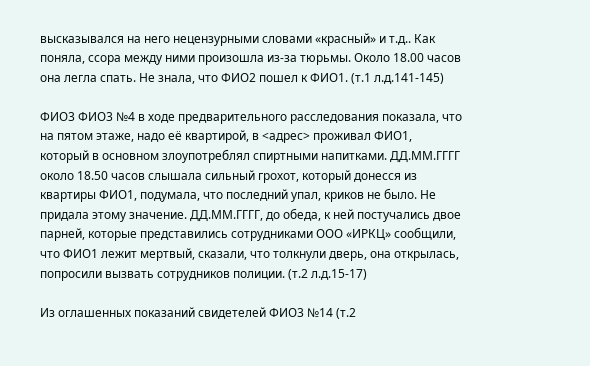высказывался на него нецензурными словами «красный» и т.д.. Как поняла, ссора между ними произошла из-за тюрьмы. Около 18.00 часов она легла спать. Не знала, что ФИО2 пошел к ФИО1. (т.1 л.д.141-145)

ФИО3 ФИО3 №4 в ходе предварительного расследования показала, что на пятом этаже, надо её квартирой, в <адрес> проживал ФИО1, который в основном злоупотреблял спиртными напитками. ДД.ММ.ГГГГ около 18.50 часов слышала сильный грохот, который донесся из квартиры ФИО1, подумала, что последний упал, криков не было. Не придала этому значение. ДД.ММ.ГГГГ, до обеда, к ней постучались двое парней, которые представились сотрудниками ООО «ИРКЦ» сообщили, что ФИО1 лежит мертвый, сказали, что толкнули дверь, она открылась, попросили вызвать сотрудников полиции. (т.2 л.д.15-17)

Из оглашенных показаний свидетелей ФИО3 №14 (т.2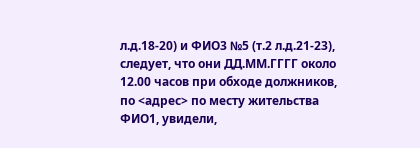л.д.18-20) и ФИО3 №5 (т.2 л.д.21-23), следует, что они ДД.ММ.ГГГГ около 12.00 часов при обходе должников, по <адрес> по месту жительства ФИО1, увидели,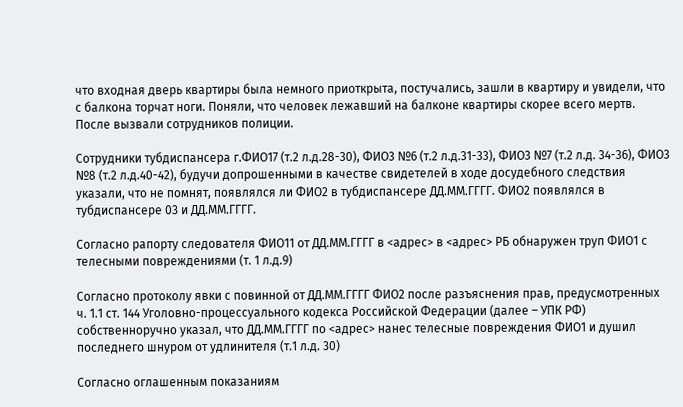что входная дверь квартиры была немного приоткрыта, постучались, зашли в квартиру и увидели, что с балкона торчат ноги. Поняли, что человек лежавший на балконе квартиры скорее всего мертв. После вызвали сотрудников полиции.

Сотрудники тубдиспансера г.ФИО17 (т.2 л.д.28-30), ФИО3 №6 (т.2 л.д.31-33), ФИО3 №7 (т.2 л.д. 34-36), ФИО3 №8 (т.2 л.д.40-42), будучи допрошенными в качестве свидетелей в ходе досудебного следствия указали, что не помнят, появлялся ли ФИО2 в тубдиспансере ДД.ММ.ГГГГ. ФИО2 появлялся в тубдиспансере 03 и ДД.ММ.ГГГГ.

Согласно рапорту следователя ФИО11 от ДД.ММ.ГГГГ в <адрес> в <адрес> РБ обнаружен труп ФИО1 с телесными повреждениями (т. 1 л.д.9)

Согласно протоколу явки с повинной от ДД.ММ.ГГГГ ФИО2 после разъяснения прав, предусмотренных ч. 1.1 ст. 144 Уголовно-процессуального кодекса Российской Федерации (далее – УПК РФ) собственноручно указал, что ДД.ММ.ГГГГ по <адрес> нанес телесные повреждения ФИО1 и душил последнего шнуром от удлинителя (т.1 л.д. 30)

Согласно оглашенным показаниям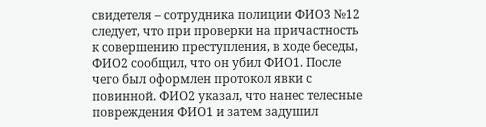свидетеля – сотрудника полиции ФИО3 №12 следует, что при проверки на причастность к совершению преступления, в ходе беседы, ФИО2 сообщил, что он убил ФИО1. После чего был оформлен протокол явки с повинной. ФИО2 указал, что нанес телесные повреждения ФИО1 и затем задушил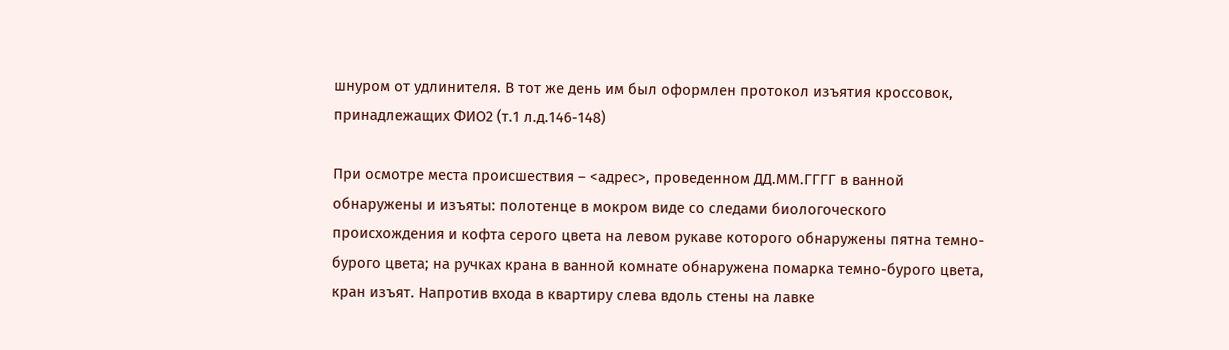шнуром от удлинителя. В тот же день им был оформлен протокол изъятия кроссовок, принадлежащих ФИО2 (т.1 л.д.146-148)

При осмотре места происшествия – <адрес>, проведенном ДД.ММ.ГГГГ в ванной обнаружены и изъяты: полотенце в мокром виде со следами биологоческого происхождения и кофта серого цвета на левом рукаве которого обнаружены пятна темно-бурого цвета; на ручках крана в ванной комнате обнаружена помарка темно-бурого цвета, кран изъят. Напротив входа в квартиру слева вдоль стены на лавке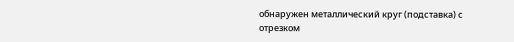обнаружен металлический круг (подставка) с отрезком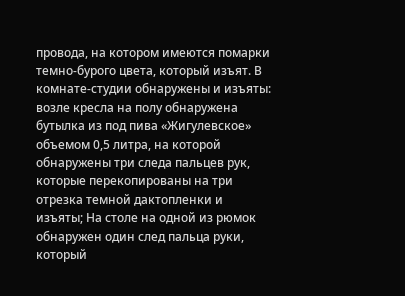провода, на котором имеются помарки темно-бурого цвета, который изъят. В комнате-студии обнаружены и изъяты: возле кресла на полу обнаружена бутылка из под пива «Жигулевское» объемом 0,5 литра, на которой обнаружены три следа пальцев рук, которые перекопированы на три отрезка темной дактопленки и изъяты; На столе на одной из рюмок обнаружен один след пальца руки, который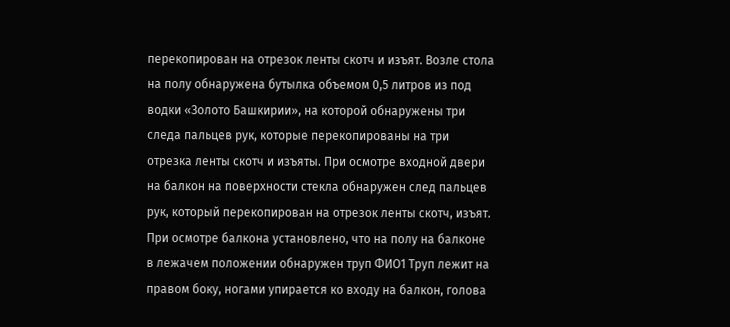перекопирован на отрезок ленты скотч и изъят. Возле стола на полу обнаружена бутылка объемом 0,5 литров из под водки «Золото Башкирии», на которой обнаружены три следа пальцев рук, которые перекопированы на три отрезка ленты скотч и изъяты. При осмотре входной двери на балкон на поверхности стекла обнаружен след пальцев рук, который перекопирован на отрезок ленты скотч, изъят. При осмотре балкона установлено, что на полу на балконе в лежачем положении обнаружен труп ФИО1 Труп лежит на правом боку, ногами упирается ко входу на балкон, голова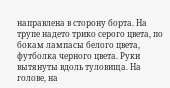направлена в сторону борта. На трупе надето трико серого цвета, по бокам лампасы белого цвета, футболка черного цвета. Руки вытянуты вдоль туловища. На голове, на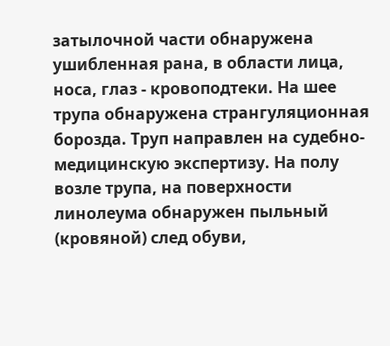затылочной части обнаружена ушибленная рана, в области лица, носа, глаз - кровоподтеки. На шее трупа обнаружена странгуляционная борозда. Труп направлен на судебно-медицинскую экспертизу. На полу возле трупа, на поверхности линолеума обнаружен пыльный (кровяной) след обуви,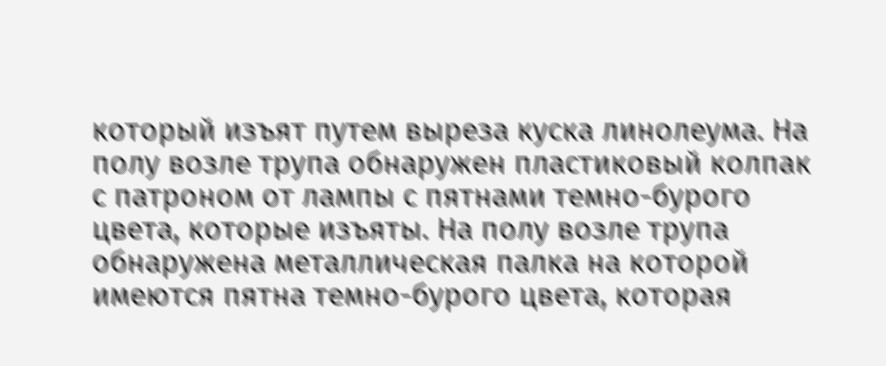который изъят путем выреза куска линолеума. На полу возле трупа обнаружен пластиковый колпак с патроном от лампы с пятнами темно-бурого цвета, которые изъяты. На полу возле трупа обнаружена металлическая палка на которой имеются пятна темно-бурого цвета, которая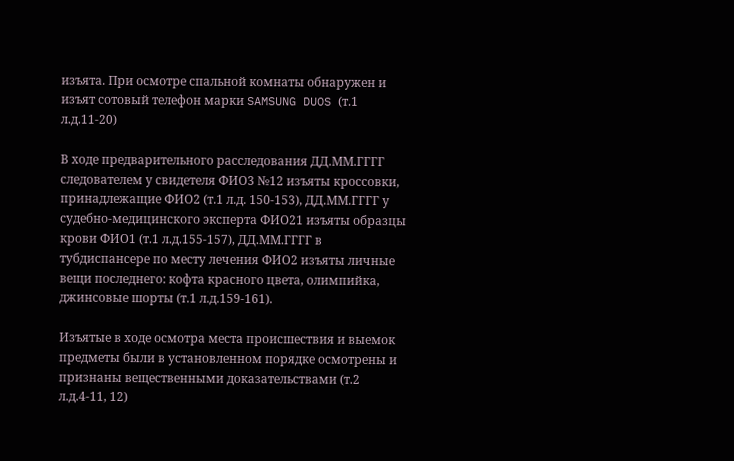изъята. При осмотре спальной комнаты обнаружен и изъят сотовый телефон марки SAMSUNG DUOS (т.1 л.д.11-20)

В ходе предварительного расследования ДД.ММ.ГГГГ следователем у свидетеля ФИО3 №12 изъяты кроссовки, принадлежащие ФИО2 (т.1 л.д. 150-153), ДД.ММ.ГГГГ у судебно-медицинского эксперта ФИО21 изъяты образцы крови ФИО1 (т.1 л.д.155-157), ДД.ММ.ГГГГ в тубдиспансере по месту лечения ФИО2 изъяты личные вещи последнего: кофта красного цвета, олимпийка, джинсовые шорты (т.1 л.д.159-161).

Изъятые в ходе осмотра места происшествия и выемок предметы были в установленном порядке осмотрены и признаны вещественными доказательствами (т.2 л.д.4-11, 12)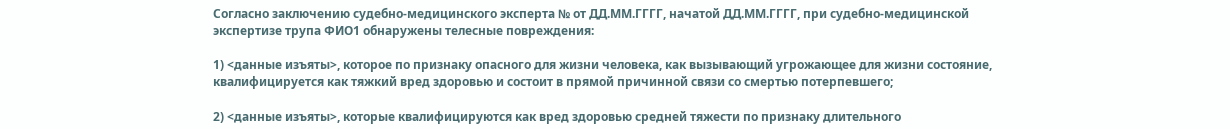Согласно заключению судебно-медицинского эксперта № от ДД.ММ.ГГГГ, начатой ДД.ММ.ГГГГ, при судебно-медицинской экспертизе трупа ФИО1 обнаружены телесные повреждения:

1) <данные изъяты>, которое по признаку опасного для жизни человека, как вызывающий угрожающее для жизни состояние, квалифицируется как тяжкий вред здоровью и состоит в прямой причинной связи со смертью потерпевшего;

2) <данные изъяты>, которые квалифицируются как вред здоровью средней тяжести по признаку длительного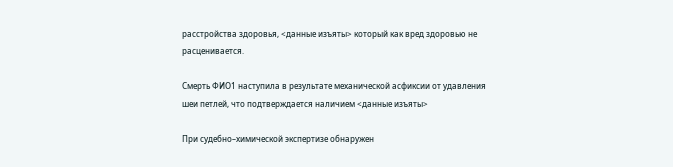расстройства здоровья, <данные изъяты> который как вред здоровью не расценивается.

Смерть ФИО1 наступила в результате механической асфиксии от удавления шеи петлей, что подтверждается наличием <данные изъяты>

При судебно–химической экспертизе обнаружен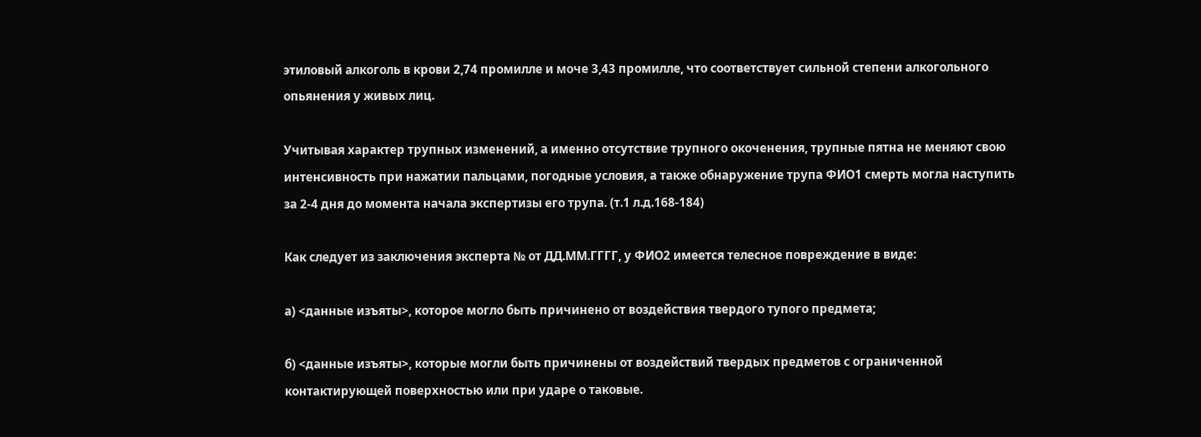этиловый алкоголь в крови 2,74 промилле и моче 3,43 промилле, что соответствует сильной степени алкогольного опьянения у живых лиц.

Учитывая характер трупных изменений, а именно отсутствие трупного окоченения, трупные пятна не меняют свою интенсивность при нажатии пальцами, погодные условия, а также обнаружение трупа ФИО1 смерть могла наступить за 2-4 дня до момента начала экспертизы его трупа. (т.1 л.д.168-184)

Как следует из заключения эксперта № от ДД.ММ.ГГГГ, у ФИО2 имеется телесное повреждение в виде:

а) <данные изъяты>, которое могло быть причинено от воздействия твердого тупого предмета;

б) <данные изъяты>, которые могли быть причинены от воздействий твердых предметов с ограниченной контактирующей поверхностью или при ударе о таковые.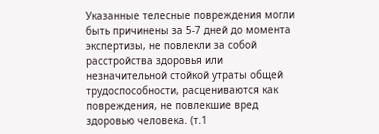Указанные телесные повреждения могли быть причинены за 5-7 дней до момента экспертизы, не повлекли за собой расстройства здоровья или незначительной стойкой утраты общей трудоспособности, расцениваются как повреждения, не повлекшие вред здоровью человека. (т.1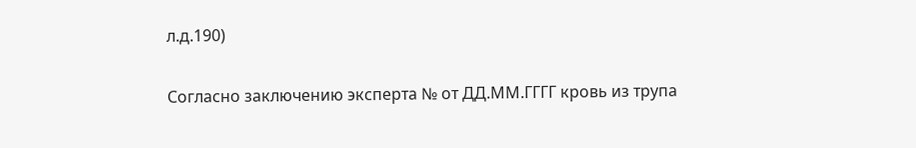л.д.190)

Согласно заключению эксперта № от ДД.ММ.ГГГГ кровь из трупа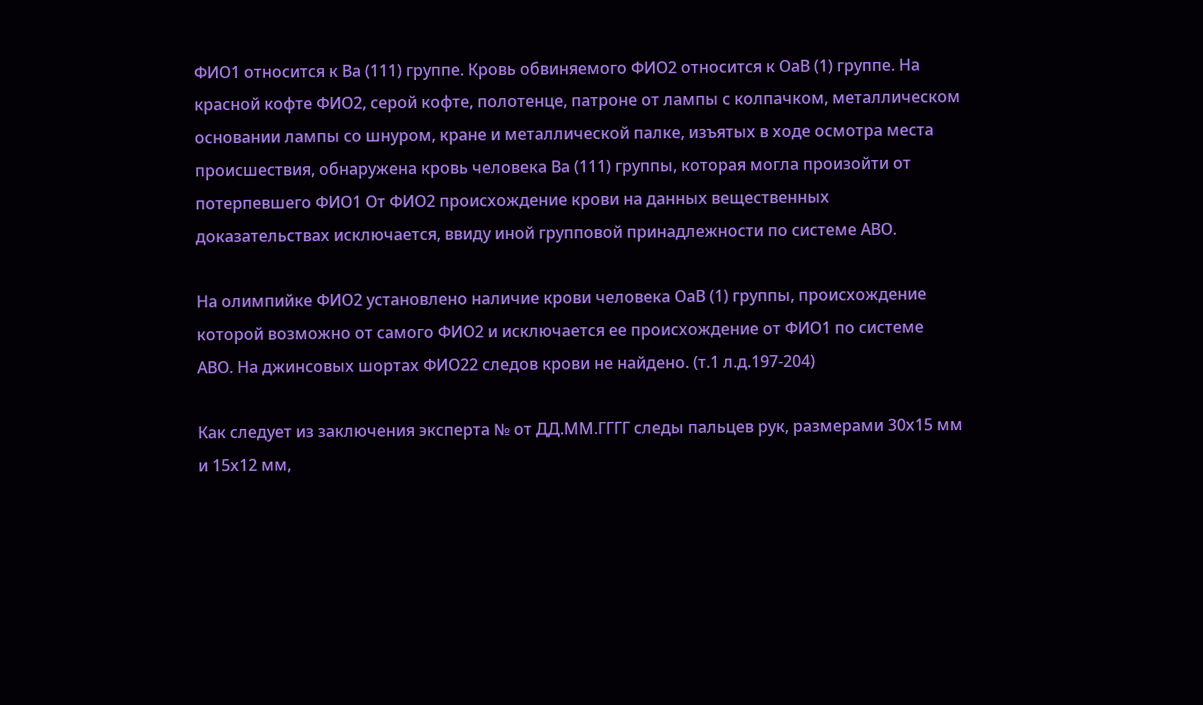ФИО1 относится к Вa (111) группе. Кровь обвиняемого ФИО2 относится к ОaB (1) группе. На красной кофте ФИО2, серой кофте, полотенце, патроне от лампы с колпачком, металлическом основании лампы со шнуром, кране и металлической палке, изъятых в ходе осмотра места происшествия, обнаружена кровь человека Ва (111) группы, которая могла произойти от потерпевшего ФИО1 От ФИО2 происхождение крови на данных вещественных доказательствах исключается, ввиду иной групповой принадлежности по системе АВО.

На олимпийке ФИО2 установлено наличие крови человека ОaB (1) группы, происхождение которой возможно от самого ФИО2 и исключается ее происхождение от ФИО1 по системе АВО. На джинсовых шортах ФИО22 следов крови не найдено. (т.1 л.д.197-204)

Как следует из заключения эксперта № от ДД.ММ.ГГГГ следы пальцев рук, размерами 30х15 мм и 15х12 мм,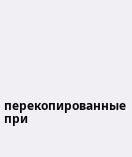перекопированные при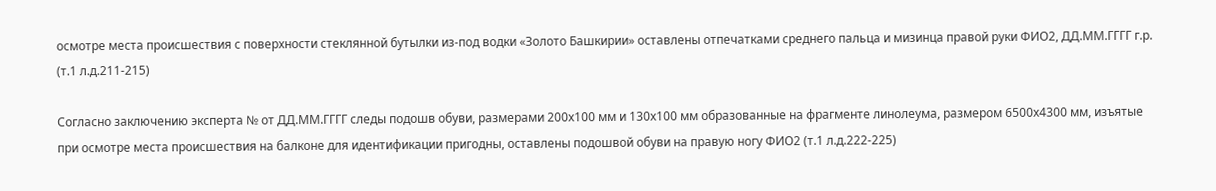осмотре места происшествия с поверхности стеклянной бутылки из-под водки «Золото Башкирии» оставлены отпечатками среднего пальца и мизинца правой руки ФИО2, ДД.ММ.ГГГГ г.р. (т.1 л.д.211-215)

Согласно заключению эксперта № от ДД.ММ.ГГГГ следы подошв обуви, размерами 200х100 мм и 130х100 мм образованные на фрагменте линолеума, размером 6500х4300 мм, изъятые при осмотре места происшествия на балконе для идентификации пригодны, оставлены подошвой обуви на правую ногу ФИО2 (т.1 л.д.222-225)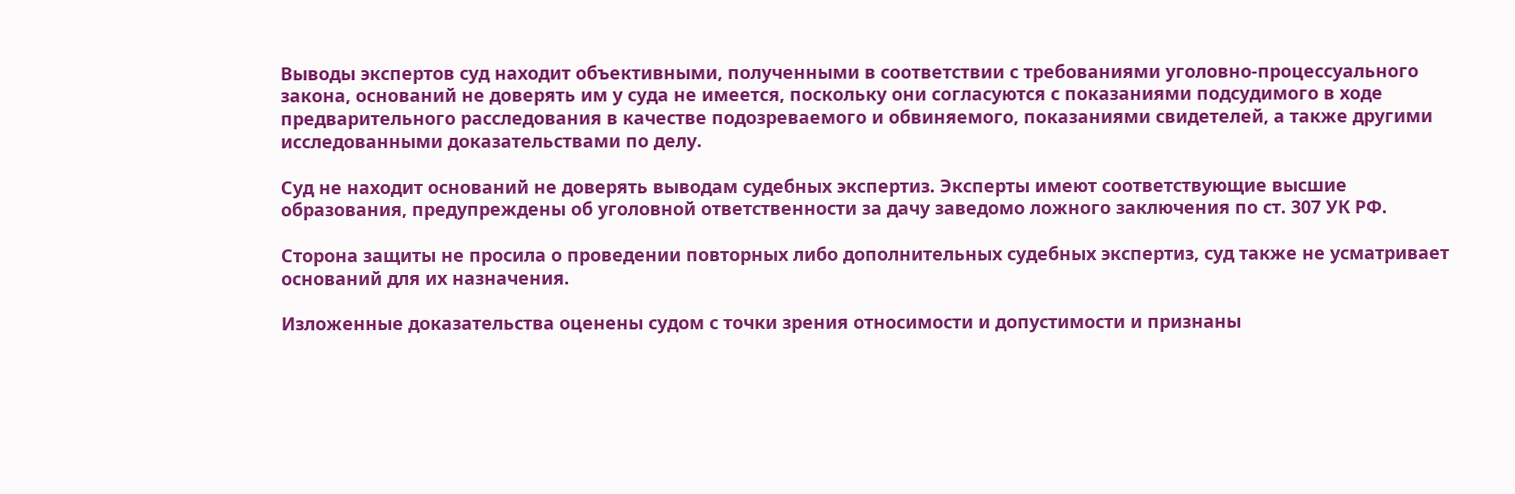Выводы экспертов суд находит объективными, полученными в соответствии с требованиями уголовно-процессуального закона, оснований не доверять им у суда не имеется, поскольку они согласуются с показаниями подсудимого в ходе предварительного расследования в качестве подозреваемого и обвиняемого, показаниями свидетелей, а также другими исследованными доказательствами по делу.

Суд не находит оснований не доверять выводам судебных экспертиз. Эксперты имеют соответствующие высшие образования, предупреждены об уголовной ответственности за дачу заведомо ложного заключения по ст. 307 УК РФ.

Сторона защиты не просила о проведении повторных либо дополнительных судебных экспертиз, суд также не усматривает оснований для их назначения.

Изложенные доказательства оценены судом с точки зрения относимости и допустимости и признаны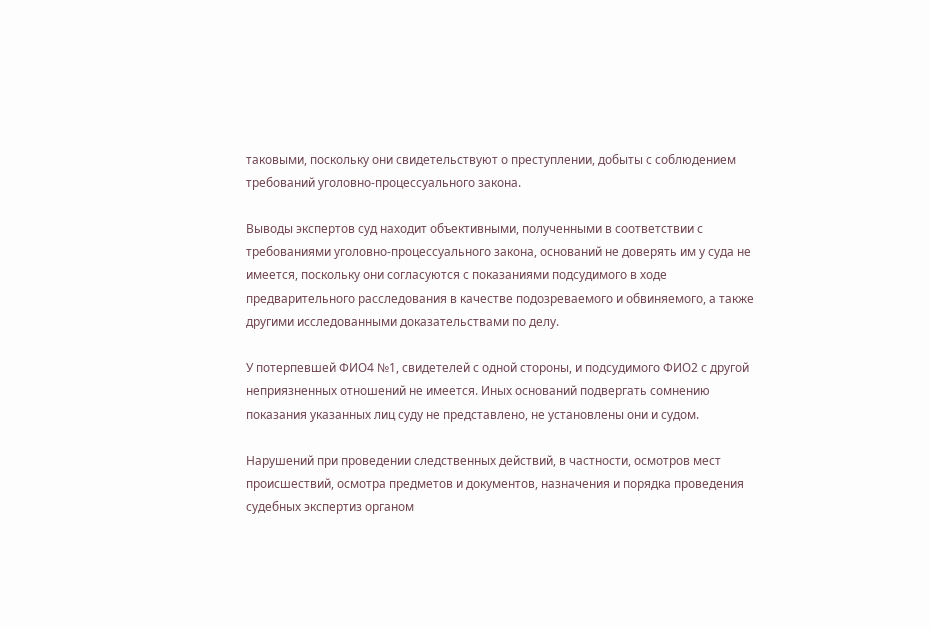таковыми, поскольку они свидетельствуют о преступлении, добыты с соблюдением требований уголовно-процессуального закона.

Выводы экспертов суд находит объективными, полученными в соответствии с требованиями уголовно-процессуального закона, оснований не доверять им у суда не имеется, поскольку они согласуются с показаниями подсудимого в ходе предварительного расследования в качестве подозреваемого и обвиняемого, а также другими исследованными доказательствами по делу.

У потерпевшей ФИО4 №1, свидетелей с одной стороны, и подсудимого ФИО2 с другой неприязненных отношений не имеется. Иных оснований подвергать сомнению показания указанных лиц суду не представлено, не установлены они и судом.

Нарушений при проведении следственных действий, в частности, осмотров мест происшествий, осмотра предметов и документов, назначения и порядка проведения судебных экспертиз органом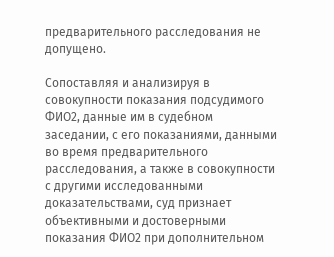предварительного расследования не допущено.

Сопоставляя и анализируя в совокупности показания подсудимого ФИО2, данные им в судебном заседании, с его показаниями, данными во время предварительного расследования, а также в совокупности с другими исследованными доказательствами, суд признает объективными и достоверными показания ФИО2 при дополнительном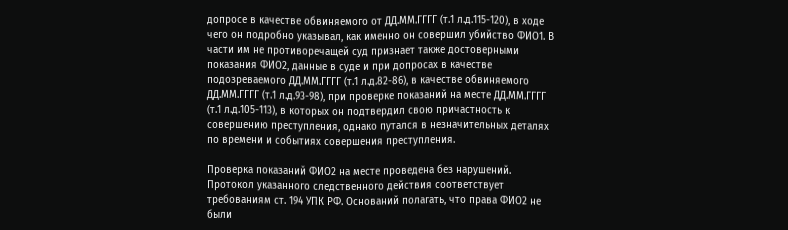допросе в качестве обвиняемого от ДД.ММ.ГГГГ (т.1 л.д.115-120), в ходе чего он подробно указывал, как именно он совершил убийство ФИО1. В части им не противоречащей суд признает также достоверными показания ФИО2, данные в суде и при допросах в качестве подозреваемого ДД.ММ.ГГГГ (т.1 л.д.82-86), в качестве обвиняемого ДД.ММ.ГГГГ (т.1 л.д.93-98), при проверке показаний на месте ДД.ММ.ГГГГ (т.1 л.д.105-113), в которых он подтвердил свою причастность к совершению преступления, однако путался в незначительных деталях по времени и событиях совершения преступления.

Проверка показаний ФИО2 на месте проведена без нарушений. Протокол указанного следственного действия соответствует требованиям ст. 194 УПК РФ. Оснований полагать, что права ФИО2 не были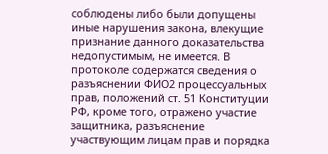соблюдены либо были допущены иные нарушения закона, влекущие признание данного доказательства недопустимым, не имеется. В протоколе содержатся сведения о разъяснении ФИО2 процессуальных прав, положений ст. 51 Конституции РФ, кроме того, отражено участие защитника, разъяснение участвующим лицам прав и порядка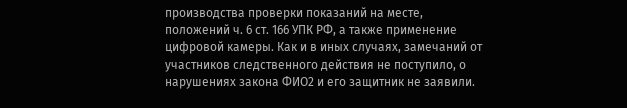производства проверки показаний на месте, положений ч. 6 ст. 166 УПК РФ, а также применение цифровой камеры. Как и в иных случаях, замечаний от участников следственного действия не поступило, о нарушениях закона ФИО2 и его защитник не заявили.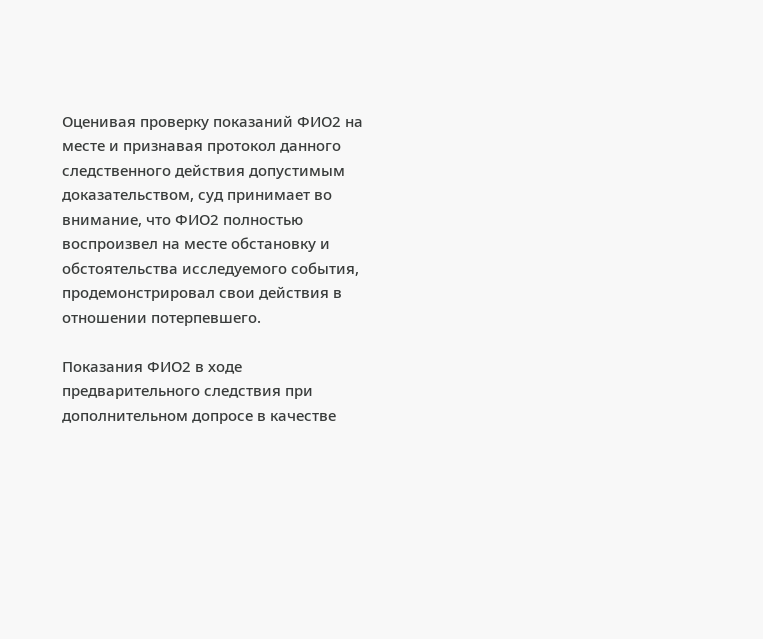Оценивая проверку показаний ФИО2 на месте и признавая протокол данного следственного действия допустимым доказательством, суд принимает во внимание, что ФИО2 полностью воспроизвел на месте обстановку и обстоятельства исследуемого события, продемонстрировал свои действия в отношении потерпевшего.

Показания ФИО2 в ходе предварительного следствия при дополнительном допросе в качестве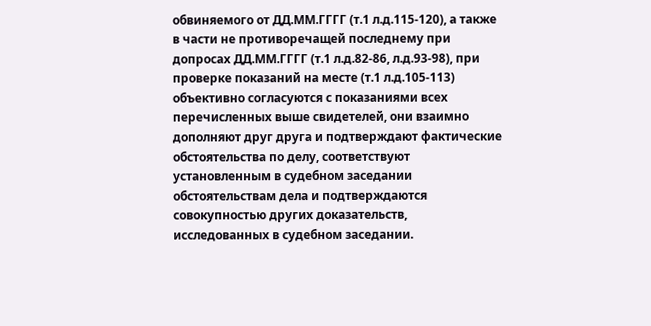обвиняемого от ДД.ММ.ГГГГ (т.1 л.д.115-120), а также в части не противоречащей последнему при допросах ДД.ММ.ГГГГ (т.1 л.д.82-86, л.д.93-98), при проверке показаний на месте (т.1 л.д.105-113) объективно согласуются с показаниями всех перечисленных выше свидетелей, они взаимно дополняют друг друга и подтверждают фактические обстоятельства по делу, соответствуют установленным в судебном заседании обстоятельствам дела и подтверждаются совокупностью других доказательств, исследованных в судебном заседании.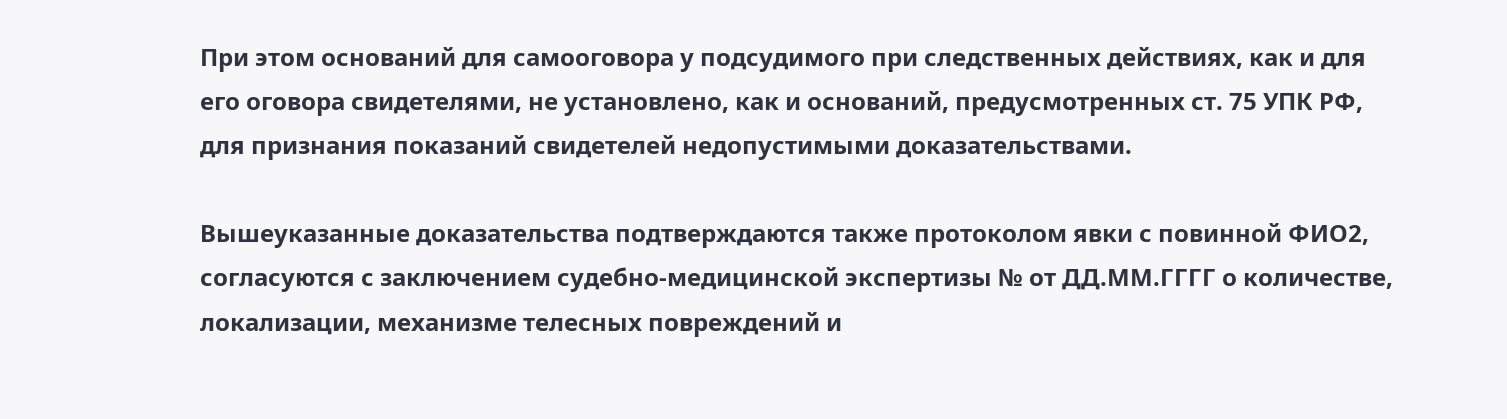При этом оснований для самооговора у подсудимого при следственных действиях, как и для его оговора свидетелями, не установлено, как и оснований, предусмотренных ст. 75 УПК РФ, для признания показаний свидетелей недопустимыми доказательствами.

Вышеуказанные доказательства подтверждаются также протоколом явки с повинной ФИО2, согласуются с заключением судебно-медицинской экспертизы № от ДД.ММ.ГГГГ о количестве, локализации, механизме телесных повреждений и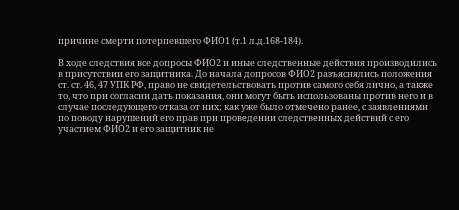причине смерти потерпевшего ФИО1 (т.1 л.д.168-184).

В ходе следствия все допросы ФИО2 и иные следственные действия производились в присутствии его защитника. До начала допросов ФИО2 разъяснялись положения ст. ст. 46, 47 УПК РФ, право не свидетельствовать против самого себя лично, а также то, что при согласии дать показания, они могут быть использованы против него и в случае последующего отказа от них; как уже было отмечено ранее, с заявлениями по поводу нарушений его прав при проведении следственных действий с его участием ФИО2 и его защитник не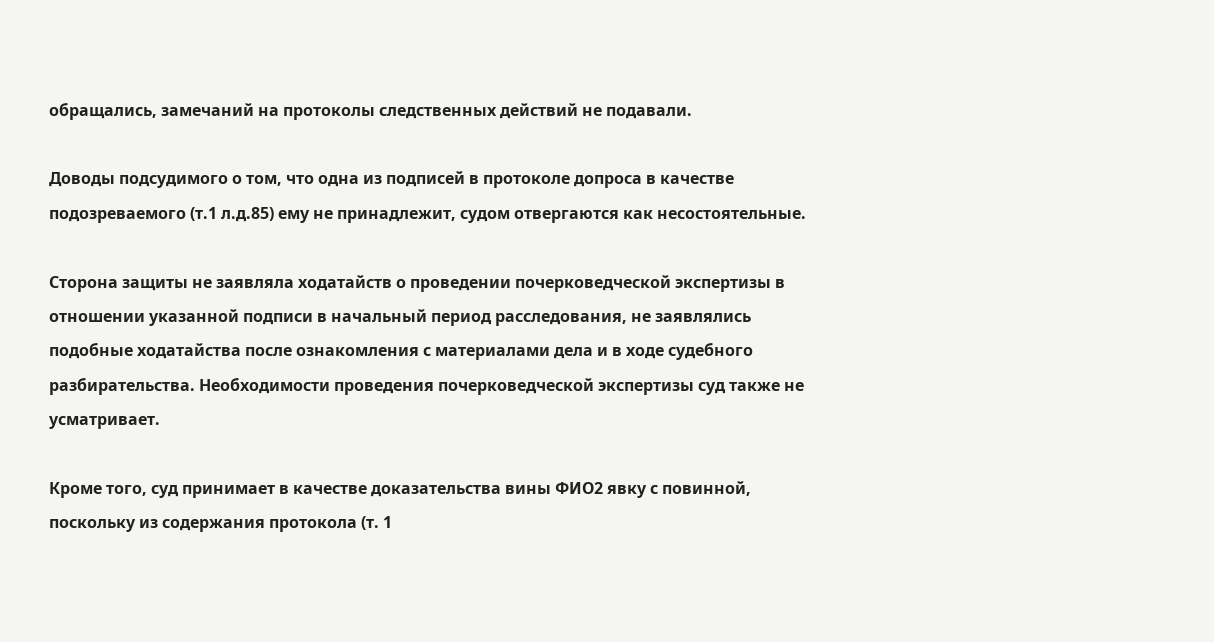обращались, замечаний на протоколы следственных действий не подавали.

Доводы подсудимого о том, что одна из подписей в протоколе допроса в качестве подозреваемого (т.1 л.д.85) ему не принадлежит, судом отвергаются как несостоятельные.

Сторона защиты не заявляла ходатайств о проведении почерковедческой экспертизы в отношении указанной подписи в начальный период расследования, не заявлялись подобные ходатайства после ознакомления с материалами дела и в ходе судебного разбирательства. Необходимости проведения почерковедческой экспертизы суд также не усматривает.

Кроме того, суд принимает в качестве доказательства вины ФИО2 явку с повинной, поскольку из содержания протокола (т. 1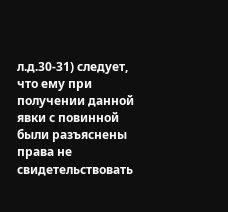л.д.30-31) следует, что ему при получении данной явки с повинной были разъяснены права не свидетельствовать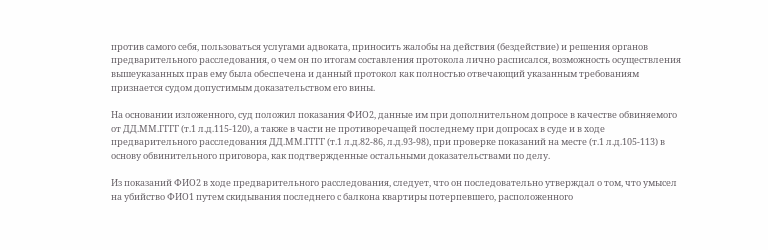против самого себя, пользоваться услугами адвоката, приносить жалобы на действия (бездействие) и решения органов предварительного расследования, о чем он по итогам составления протокола лично расписался, возможность осуществления вышеуказанных прав ему была обеспечена и данный протокол как полностью отвечающий указанным требованиям признается судом допустимым доказательством его вины.

На основании изложенного, суд положил показания ФИО2, данные им при дополнительном допросе в качестве обвиняемого от ДД.ММ.ГГГГ (т.1 л.д.115-120), а также в части не противоречащей последнему при допросах в суде и в ходе предварительного расследования ДД.ММ.ГГГГ (т.1 л.д.82-86, л.д.93-98), при проверке показаний на месте (т.1 л.д.105-113) в основу обвинительного приговора, как подтвержденные остальными доказательствами по делу.

Из показаний ФИО2 в ходе предварительного расследования, следует, что он последовательно утверждал о том, что умысел на убийство ФИО1 путем скидывания последнего с балкона квартиры потерпевшего, расположенного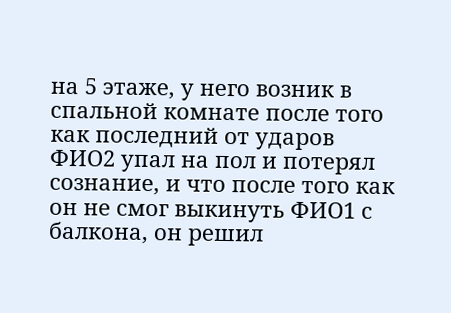на 5 этаже, у него возник в спальной комнате после того как последний от ударов ФИО2 упал на пол и потерял сознание, и что после того как он не смог выкинуть ФИО1 с балкона, он решил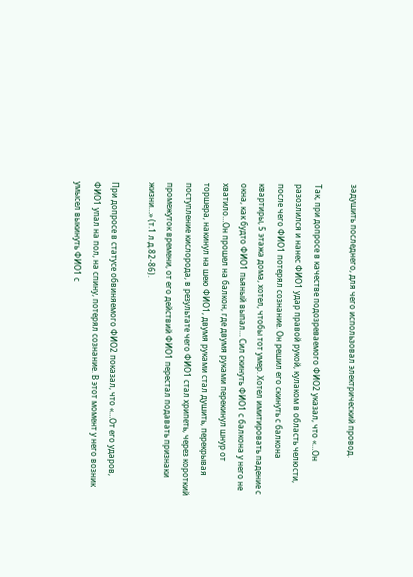задушить последнего, для чего использовал электрический провод.

Так, при допросе в качестве подозреваемого ФИО2 указал, что «…Он разозлился и нанес ФИО1 удар правой рукой, кулаком в область челюсти, после чего ФИО1 потерял сознание. Он решил его скинуть с балкона квартиры, 5 этажа дома, хотел, чтобы тот умер. Хотел имитировать падение с окна, как будто ФИО1 пьяный выпал… Сил скинуть ФИО1 с балкона у него не хватило…Он прошел на балкон, где двумя руками перекинул шнур от торшера, накинул на шею ФИО1, двумя руками стал душить, перекрывая поступление кислорода, в результате чего ФИО1 стал хрипеть, через короткий промежуток времени, от его действий ФИО1 перестал подавать признаки жизни…» (т.1 л.д.82-86).

При допросе в статусе обвиняемого ФИО2 показал, что «…От его ударов, ФИО1 упал на пол, на спину, потерял сознание. В этот момент у него возник умысел выкинуть ФИО1 с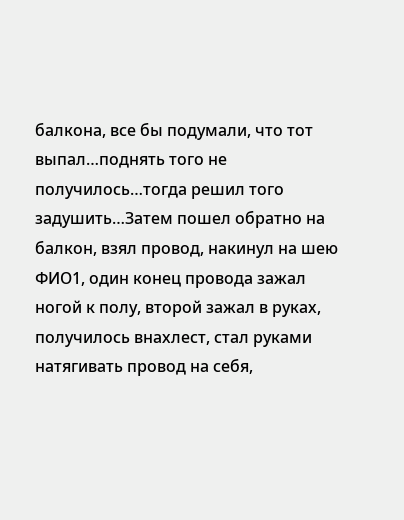балкона, все бы подумали, что тот выпал…поднять того не получилось…тогда решил того задушить…Затем пошел обратно на балкон, взял провод, накинул на шею ФИО1, один конец провода зажал ногой к полу, второй зажал в руках, получилось внахлест, стал руками натягивать провод на себя,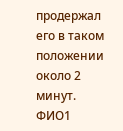продержал его в таком положении около 2 минут. ФИО1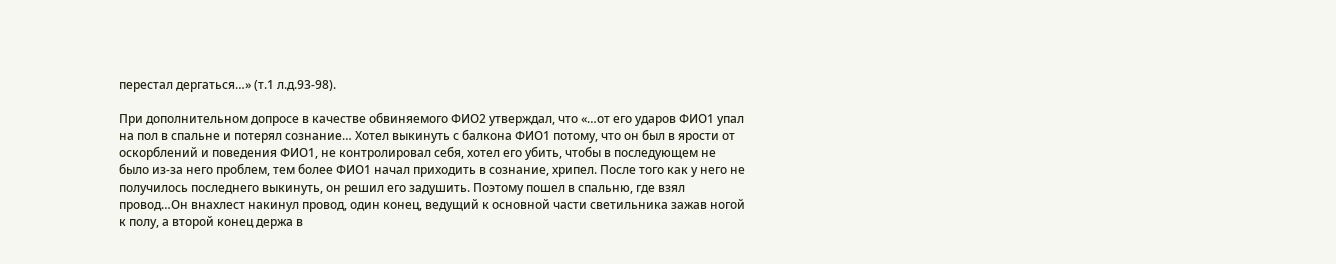перестал дергаться…» (т.1 л.д.93-98).

При дополнительном допросе в качестве обвиняемого ФИО2 утверждал, что «…от его ударов ФИО1 упал на пол в спальне и потерял сознание… Хотел выкинуть с балкона ФИО1 потому, что он был в ярости от оскорблений и поведения ФИО1, не контролировал себя, хотел его убить, чтобы в последующем не было из-за него проблем, тем более ФИО1 начал приходить в сознание, хрипел. После того как у него не получилось последнего выкинуть, он решил его задушить. Поэтому пошел в спальню, где взял провод…Он внахлест накинул провод, один конец, ведущий к основной части светильника зажав ногой к полу, а второй конец держа в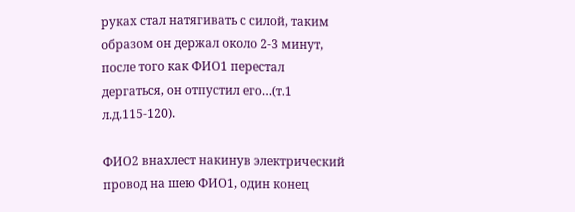руках стал натягивать с силой, таким образом он держал около 2-3 минут, после того как ФИО1 перестал дергаться, он отпустил его…(т.1 л.д.115-120).

ФИО2 внахлест накинув электрический провод на шею ФИО1, один конец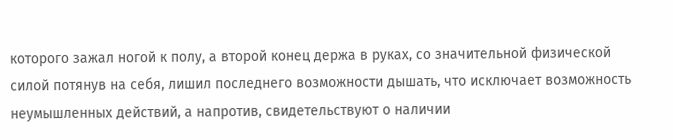которого зажал ногой к полу, а второй конец держа в руках, со значительной физической силой потянув на себя, лишил последнего возможности дышать, что исключает возможность неумышленных действий, а напротив, свидетельствуют о наличии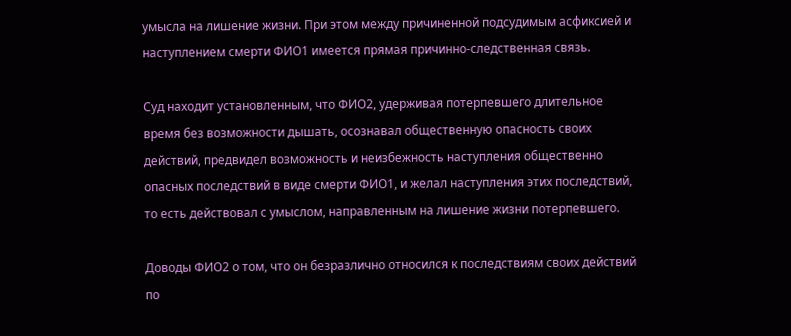умысла на лишение жизни. При этом между причиненной подсудимым асфиксией и наступлением смерти ФИО1 имеется прямая причинно-следственная связь.

Суд находит установленным, что ФИО2, удерживая потерпевшего длительное время без возможности дышать, осознавал общественную опасность своих действий, предвидел возможность и неизбежность наступления общественно опасных последствий в виде смерти ФИО1, и желал наступления этих последствий, то есть действовал с умыслом, направленным на лишение жизни потерпевшего.

Доводы ФИО2 о том, что он безразлично относился к последствиям своих действий по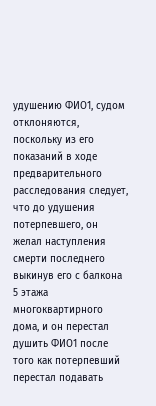удушению ФИО1, судом отклоняются, поскольку из его показаний в ходе предварительного расследования следует, что до удушения потерпевшего, он желал наступления смерти последнего выкинув его с балкона 5 этажа многоквартирного дома, и он перестал душить ФИО1 после того как потерпевший перестал подавать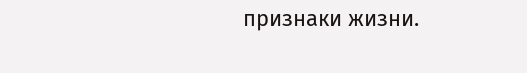признаки жизни.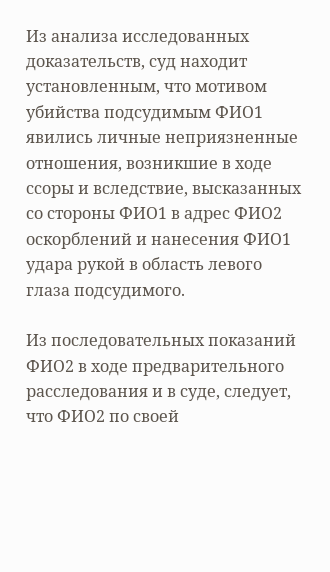Из анализа исследованных доказательств, суд находит установленным, что мотивом убийства подсудимым ФИО1 явились личные неприязненные отношения, возникшие в ходе ссоры и вследствие, высказанных со стороны ФИО1 в адрес ФИО2 оскорблений и нанесения ФИО1 удара рукой в область левого глаза подсудимого.

Из последовательных показаний ФИО2 в ходе предварительного расследования и в суде, следует, что ФИО2 по своей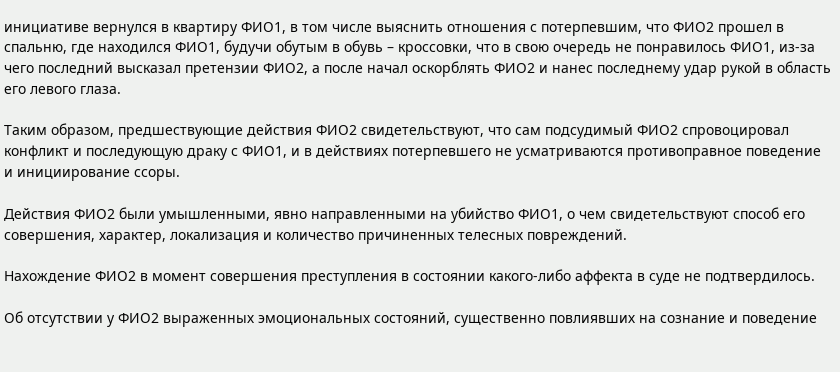инициативе вернулся в квартиру ФИО1, в том числе выяснить отношения с потерпевшим, что ФИО2 прошел в спальню, где находился ФИО1, будучи обутым в обувь – кроссовки, что в свою очередь не понравилось ФИО1, из-за чего последний высказал претензии ФИО2, а после начал оскорблять ФИО2 и нанес последнему удар рукой в область его левого глаза.

Таким образом, предшествующие действия ФИО2 свидетельствуют, что сам подсудимый ФИО2 спровоцировал конфликт и последующую драку с ФИО1, и в действиях потерпевшего не усматриваются противоправное поведение и инициирование ссоры.

Действия ФИО2 были умышленными, явно направленными на убийство ФИО1, о чем свидетельствуют способ его совершения, характер, локализация и количество причиненных телесных повреждений.

Нахождение ФИО2 в момент совершения преступления в состоянии какого-либо аффекта в суде не подтвердилось.

Об отсутствии у ФИО2 выраженных эмоциональных состояний, существенно повлиявших на сознание и поведение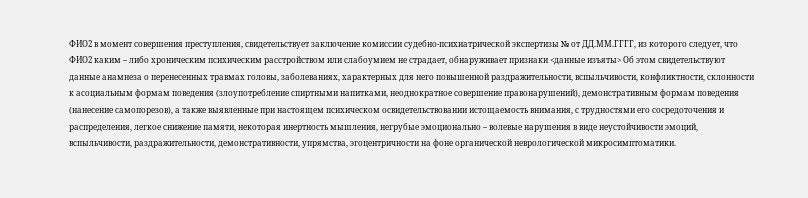ФИО2 в момент совершения преступления, свидетельствует заключение комиссии судебно-психиатрической экспертизы № от ДД.ММ.ГГГГ, из которого следует, что ФИО2 каким – либо хроническим психическим расстройством или слабоумием не страдает, обнаруживает признаки <данные изъяты> Об этом свидетельствуют данные анамнеза о перенесенных травмах головы, заболеваниях, характерных для него повышенной раздражительности, вспыльчивости, конфликтности, склонности к асоциальным формам поведения (злоупотребление спиртными напитками, неоднократное совершение правонарушений), демонстративным формам поведения (нанесение самопорезов), а также выявленные при настоящем психическом освидетельствовании истощаемость внимания, с трудностями его сосредоточения и распределения, легкое снижение памяти, некоторая инертность мышления, негрубые эмоционально – волевые нарушения в виде неустойчивости эмоций, вспыльчивости, раздражительности, демонстративности, упрямства, эгоцентричности на фоне органической неврологической микросимптоматики.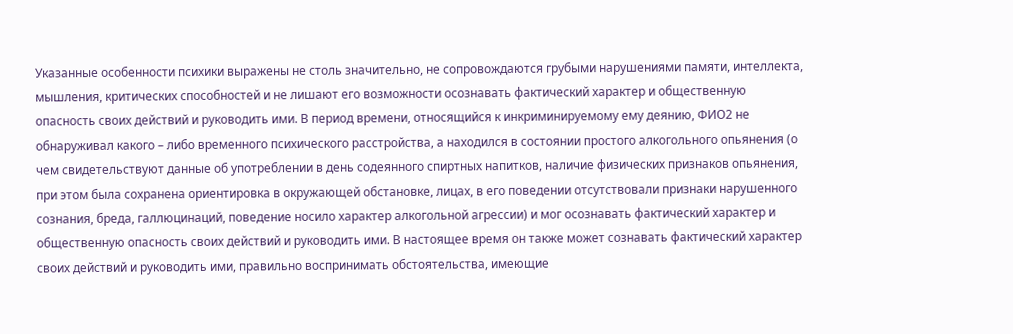Указанные особенности психики выражены не столь значительно, не сопровождаются грубыми нарушениями памяти, интеллекта, мышления, критических способностей и не лишают его возможности осознавать фактический характер и общественную опасность своих действий и руководить ими. В период времени, относящийся к инкриминируемому ему деянию, ФИО2 не обнаруживал какого – либо временного психического расстройства, а находился в состоянии простого алкогольного опьянения (о чем свидетельствуют данные об употреблении в день содеянного спиртных напитков, наличие физических признаков опьянения, при этом была сохранена ориентировка в окружающей обстановке, лицах, в его поведении отсутствовали признаки нарушенного сознания, бреда, галлюцинаций, поведение носило характер алкогольной агрессии) и мог осознавать фактический характер и общественную опасность своих действий и руководить ими. В настоящее время он также может сознавать фактический характер своих действий и руководить ими, правильно воспринимать обстоятельства, имеющие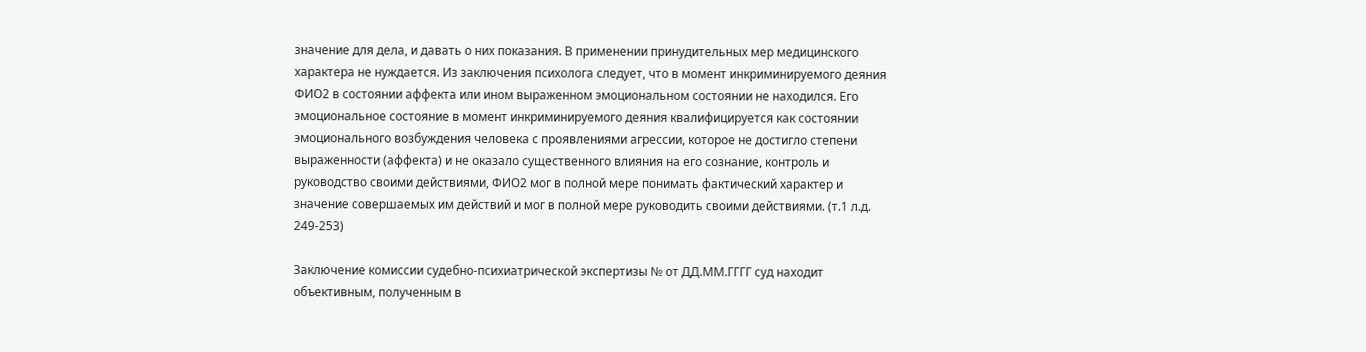значение для дела, и давать о них показания. В применении принудительных мер медицинского характера не нуждается. Из заключения психолога следует, что в момент инкриминируемого деяния ФИО2 в состоянии аффекта или ином выраженном эмоциональном состоянии не находился. Его эмоциональное состояние в момент инкриминируемого деяния квалифицируется как состоянии эмоционального возбуждения человека с проявлениями агрессии, которое не достигло степени выраженности (аффекта) и не оказало существенного влияния на его сознание, контроль и руководство своими действиями, ФИО2 мог в полной мере понимать фактический характер и значение совершаемых им действий и мог в полной мере руководить своими действиями. (т.1 л.д. 249-253)

Заключение комиссии судебно-психиатрической экспертизы № от ДД.ММ.ГГГГ суд находит объективным, полученным в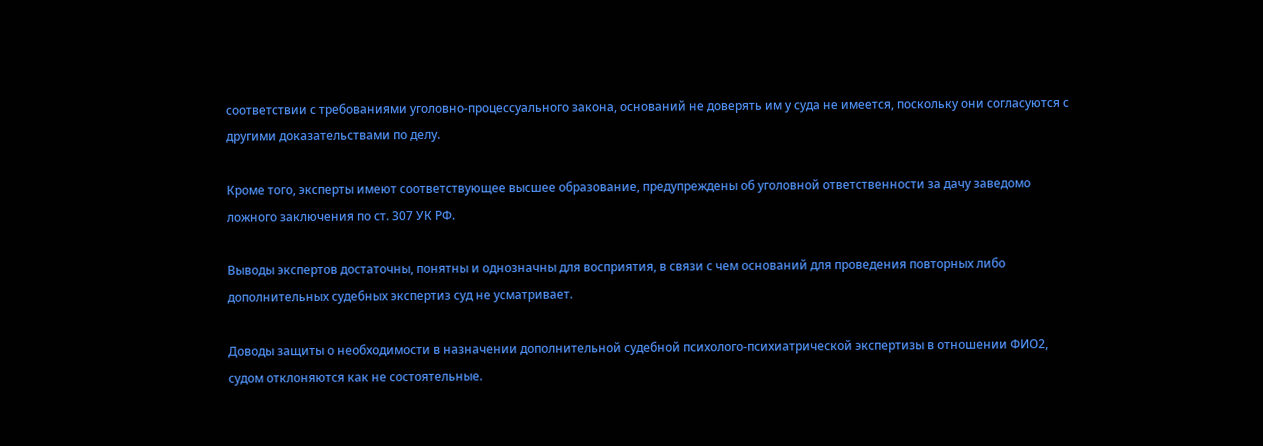соответствии с требованиями уголовно-процессуального закона, оснований не доверять им у суда не имеется, поскольку они согласуются с другими доказательствами по делу.

Кроме того, эксперты имеют соответствующее высшее образование, предупреждены об уголовной ответственности за дачу заведомо ложного заключения по ст. 307 УК РФ.

Выводы экспертов достаточны, понятны и однозначны для восприятия, в связи с чем оснований для проведения повторных либо дополнительных судебных экспертиз суд не усматривает.

Доводы защиты о необходимости в назначении дополнительной судебной психолого-психиатрической экспертизы в отношении ФИО2, судом отклоняются как не состоятельные.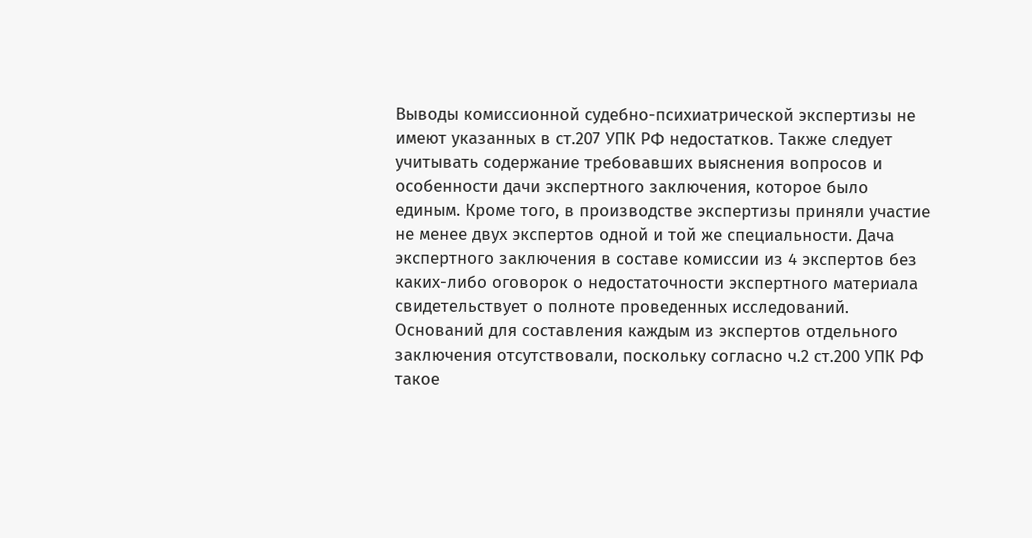Выводы комиссионной судебно-психиатрической экспертизы не имеют указанных в ст.207 УПК РФ недостатков. Также следует учитывать содержание требовавших выяснения вопросов и особенности дачи экспертного заключения, которое было единым. Кроме того, в производстве экспертизы приняли участие не менее двух экспертов одной и той же специальности. Дача экспертного заключения в составе комиссии из 4 экспертов без каких-либо оговорок о недостаточности экспертного материала свидетельствует о полноте проведенных исследований. Оснований для составления каждым из экспертов отдельного заключения отсутствовали, поскольку согласно ч.2 ст.200 УПК РФ такое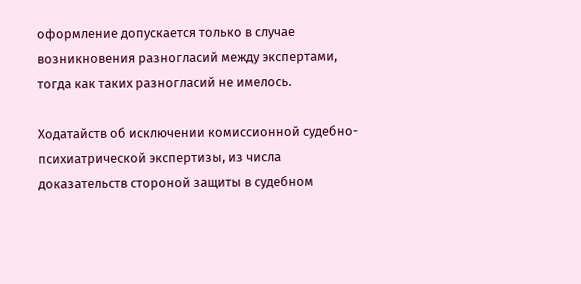оформление допускается только в случае возникновения разногласий между экспертами, тогда как таких разногласий не имелось.

Ходатайств об исключении комиссионной судебно-психиатрической экспертизы, из числа доказательств стороной защиты в судебном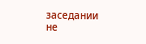заседании не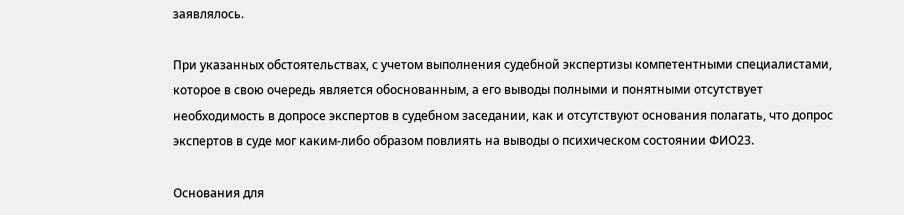заявлялось.

При указанных обстоятельствах, с учетом выполнения судебной экспертизы компетентными специалистами, которое в свою очередь является обоснованным, а его выводы полными и понятными отсутствует необходимость в допросе экспертов в судебном заседании, как и отсутствуют основания полагать, что допрос экспертов в суде мог каким-либо образом повлиять на выводы о психическом состоянии ФИО23.

Основания для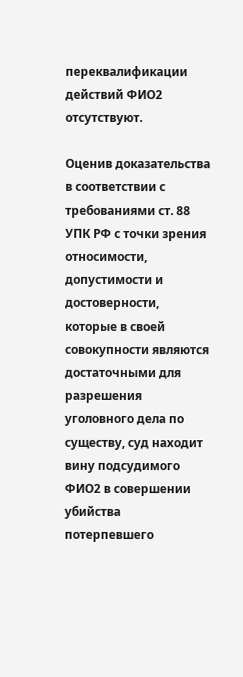переквалификации действий ФИО2 отсутствуют.

Оценив доказательства в соответствии с требованиями ст. 88 УПК РФ с точки зрения относимости, допустимости и достоверности, которые в своей совокупности являются достаточными для разрешения уголовного дела по существу, суд находит вину подсудимого ФИО2 в совершении убийства потерпевшего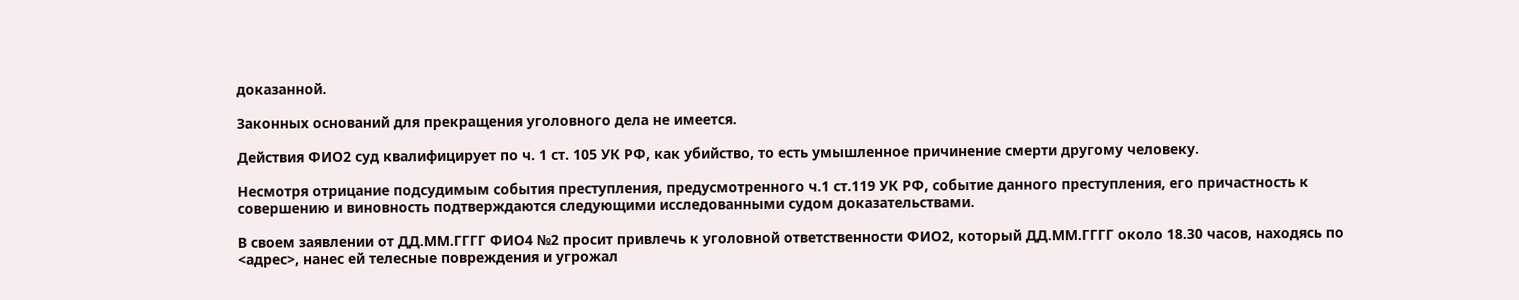доказанной.

Законных оснований для прекращения уголовного дела не имеется.

Действия ФИО2 суд квалифицирует по ч. 1 ст. 105 УК РФ, как убийство, то есть умышленное причинение смерти другому человеку.

Несмотря отрицание подсудимым события преступления, предусмотренного ч.1 ст.119 УК РФ, событие данного преступления, его причастность к совершению и виновность подтверждаются следующими исследованными судом доказательствами.

В своем заявлении от ДД.ММ.ГГГГ ФИО4 №2 просит привлечь к уголовной ответственности ФИО2, который ДД.ММ.ГГГГ около 18.30 часов, находясь по <адрес>, нанес ей телесные повреждения и угрожал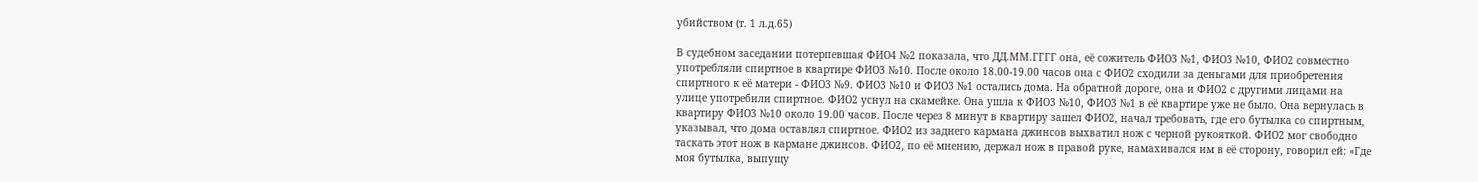убийством (т. 1 л.д.65)

В судебном заседании потерпевшая ФИО4 №2 показала, что ДД.ММ.ГГГГ она, её сожитель ФИО3 №1, ФИО3 №10, ФИО2 совместно употребляли спиртное в квартире ФИО3 №10. После около 18.00-19.00 часов она с ФИО2 сходили за деньгами для приобретения спиртного к её матери - ФИО3 №9. ФИО3 №10 и ФИО3 №1 остались дома. На обратной дороге, она и ФИО2 с другими лицами на улице употребили спиртное. ФИО2 уснул на скамейке. Она ушла к ФИО3 №10, ФИО3 №1 в её квартире уже не было. Она вернулась в квартиру ФИО3 №10 около 19.00 часов. После через 8 минут в квартиру зашел ФИО2, начал требовать, где его бутылка со спиртным, указывал, что дома оставлял спиртное. ФИО2 из заднего кармана джинсов выхватил нож с черной рукояткой. ФИО2 мог свободно таскать этот нож в кармане джинсов. ФИО2, по её мнению, держал нож в правой руке, намахивался им в её сторону, говорил ей: «Где моя бутылка, выпущу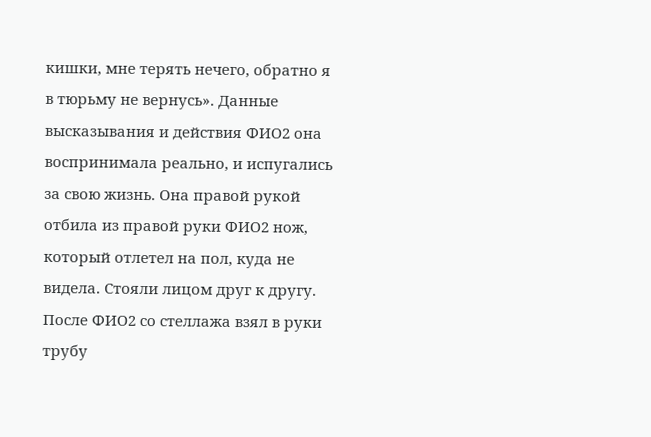кишки, мне терять нечего, обратно я в тюрьму не вернусь». Данные высказывания и действия ФИО2 она воспринимала реально, и испугались за свою жизнь. Она правой рукой отбила из правой руки ФИО2 нож, который отлетел на пол, куда не видела. Стояли лицом друг к другу. После ФИО2 со стеллажа взял в руки трубу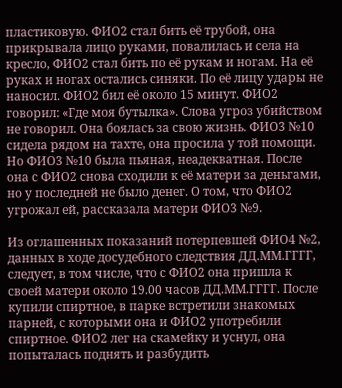пластиковую. ФИО2 стал бить её трубой, она прикрывала лицо руками, повалилась и села на кресло, ФИО2 стал бить по её рукам и ногам. На её руках и ногах остались синяки. По её лицу удары не наносил. ФИО2 бил её около 15 минут. ФИО2 говорил: «Где моя бутылка». Слова угроз убийством не говорил. Она боялась за свою жизнь. ФИО3 №10 сидела рядом на тахте, она просила у той помощи. Но ФИО3 №10 была пьяная, неадекватная. После она с ФИО2 снова сходили к её матери за деньгами, но у последней не было денег. О том, что ФИО2 угрожал ей, рассказала матери ФИО3 №9.

Из оглашенных показаний потерпевшей ФИО4 №2, данных в ходе досудебного следствия ДД.ММ.ГГГГ, следует, в том числе, что с ФИО2 она пришла к своей матери около 19.00 часов ДД.ММ.ГГГГ. После купили спиртное, в парке встретили знакомых парней, с которыми она и ФИО2 употребили спиртное. ФИО2 лег на скамейку и уснул, она попыталась поднять и разбудить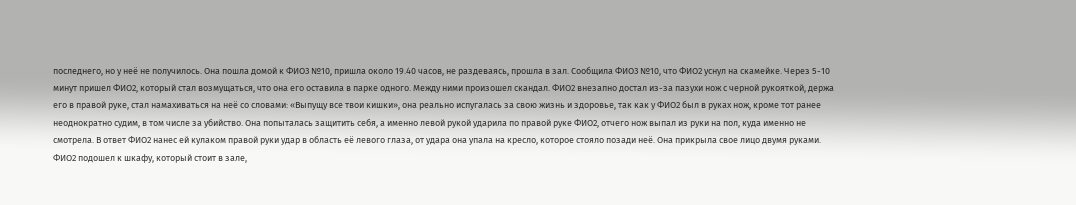последнего, но у неё не получилось. Она пошла домой к ФИО3 №10, пришла около 19.40 часов, не раздеваясь, прошла в зал. Сообщила ФИО3 №10, что ФИО2 уснул на скамейке. Через 5-10 минут пришел ФИО2, который стал возмущаться, что она его оставила в парке одного. Между ними произошел скандал. ФИО2 внезапно достал из-за пазухи нож с черной рукояткой, держа его в правой руке, стал намахиваться на неё со словами: «Выпущу все твои кишки», она реально испугалась за свою жизнь и здоровье, так как у ФИО2 был в руках нож, кроме тот ранее неоднократно судим, в том числе за убийство. Она попыталась защитить себя, а именно левой рукой ударила по правой руке ФИО2, отчего нож выпал из руки на пол, куда именно не смотрела. В ответ ФИО2 нанес ей кулаком правой руки удар в область её левого глаза, от удара она упала на кресло, которое стояло позади неё. Она прикрыла свое лицо двумя руками. ФИО2 подошел к шкафу, который стоит в зале,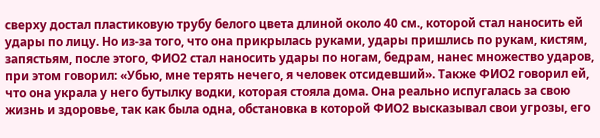сверху достал пластиковую трубу белого цвета длиной около 40 см., которой стал наносить ей удары по лицу. Но из-за того, что она прикрылась руками, удары пришлись по рукам, кистям, запястьям, после этого, ФИО2 стал наносить удары по ногам, бедрам, нанес множество ударов, при этом говорил: «Убью, мне терять нечего, я человек отсидевший». Также ФИО2 говорил ей, что она украла у него бутылку водки, которая стояла дома. Она реально испугалась за свою жизнь и здоровье, так как была одна, обстановка в которой ФИО2 высказывал свои угрозы, его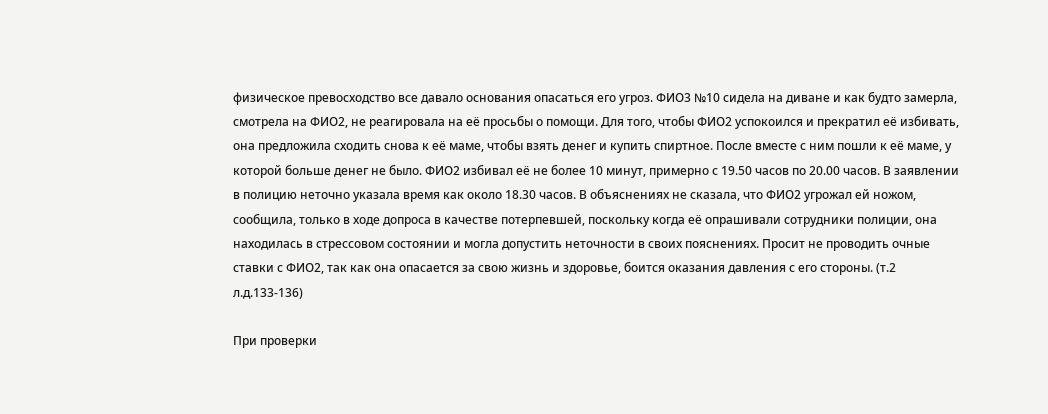физическое превосходство все давало основания опасаться его угроз. ФИО3 №10 сидела на диване и как будто замерла, смотрела на ФИО2, не реагировала на её просьбы о помощи. Для того, чтобы ФИО2 успокоился и прекратил её избивать, она предложила сходить снова к её маме, чтобы взять денег и купить спиртное. После вместе с ним пошли к её маме, у которой больше денег не было. ФИО2 избивал её не более 10 минут, примерно с 19.50 часов по 20.00 часов. В заявлении в полицию неточно указала время как около 18.30 часов. В объяснениях не сказала, что ФИО2 угрожал ей ножом, сообщила, только в ходе допроса в качестве потерпевшей, поскольку когда её опрашивали сотрудники полиции, она находилась в стрессовом состоянии и могла допустить неточности в своих пояснениях. Просит не проводить очные ставки с ФИО2, так как она опасается за свою жизнь и здоровье, боится оказания давления с его стороны. (т.2 л.д.133-136)

При проверки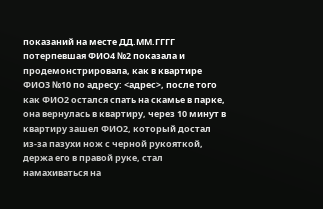показаний на месте ДД.ММ.ГГГГ потерпевшая ФИО4 №2 показала и продемонстрировала, как в квартире ФИО3 №10 по адресу: <адрес>, после того как ФИО2 остался спать на скамье в парке, она вернулась в квартиру, через 10 минут в квартиру зашел ФИО2, который достал из-за пазухи нож с черной рукояткой, держа его в правой руке, стал намахиваться на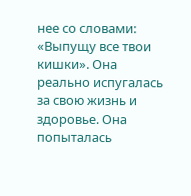нее со словами: «Выпущу все твои кишки». Она реально испугалась за свою жизнь и здоровье. Она попыталась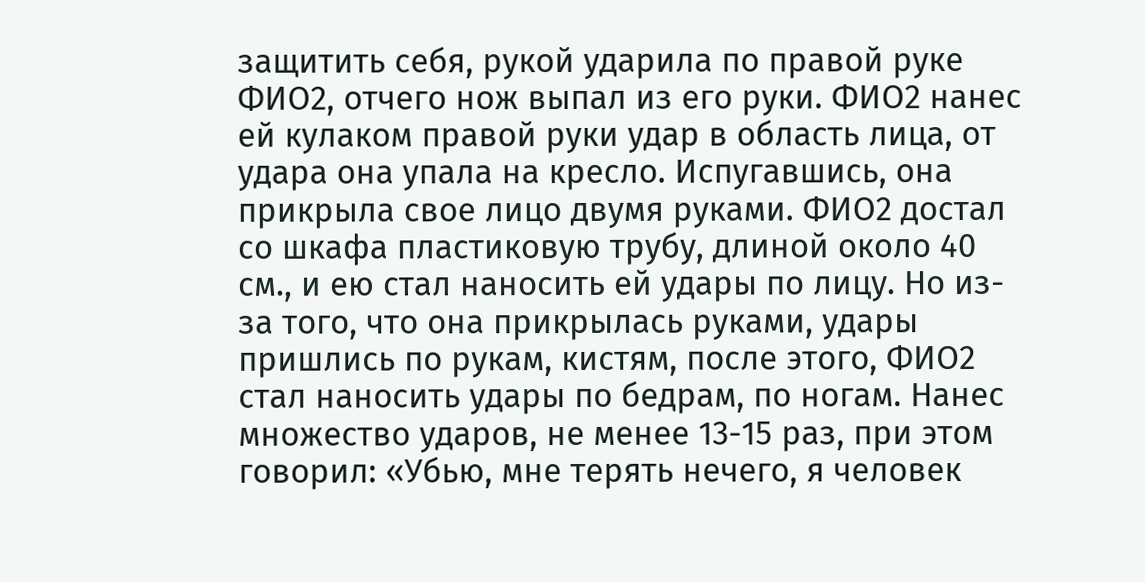защитить себя, рукой ударила по правой руке ФИО2, отчего нож выпал из его руки. ФИО2 нанес ей кулаком правой руки удар в область лица, от удара она упала на кресло. Испугавшись, она прикрыла свое лицо двумя руками. ФИО2 достал со шкафа пластиковую трубу, длиной около 40 см., и ею стал наносить ей удары по лицу. Но из-за того, что она прикрылась руками, удары пришлись по рукам, кистям, после этого, ФИО2 стал наносить удары по бедрам, по ногам. Нанес множество ударов, не менее 13-15 раз, при этом говорил: «Убью, мне терять нечего, я человек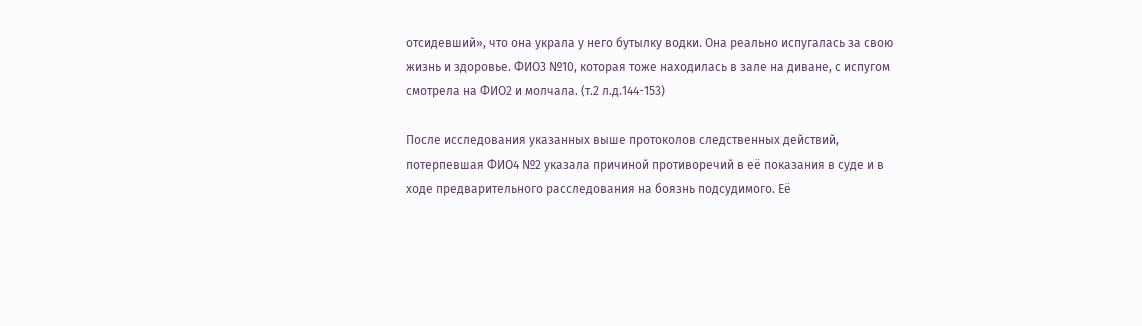отсидевший», что она украла у него бутылку водки. Она реально испугалась за свою жизнь и здоровье. ФИО3 №10, которая тоже находилась в зале на диване, с испугом смотрела на ФИО2 и молчала. (т.2 л.д.144-153)

После исследования указанных выше протоколов следственных действий, потерпевшая ФИО4 №2 указала причиной противоречий в её показания в суде и в ходе предварительного расследования на боязнь подсудимого. Её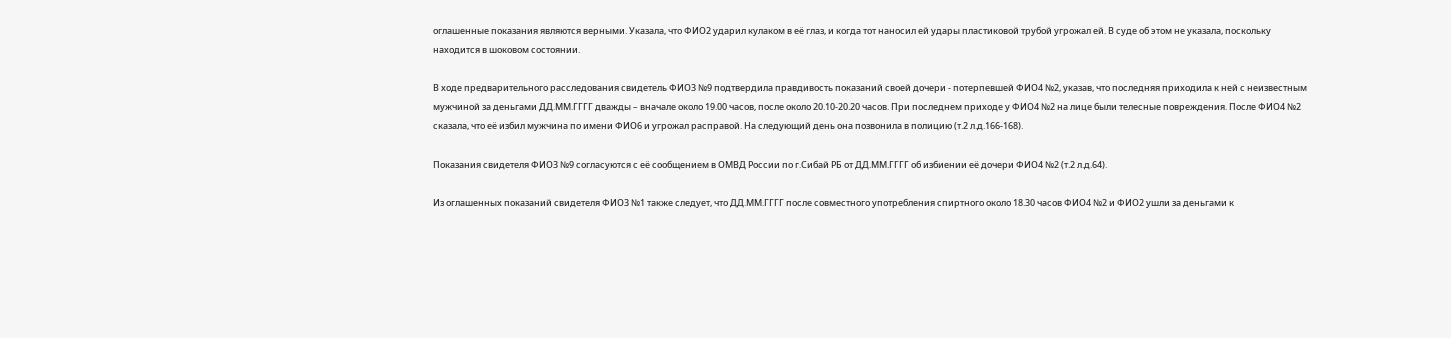оглашенные показания являются верными. Указала, что ФИО2 ударил кулаком в её глаз, и когда тот наносил ей удары пластиковой трубой угрожал ей. В суде об этом не указала, поскольку находится в шоковом состоянии.

В ходе предварительного расследования свидетель ФИО3 №9 подтвердила правдивость показаний своей дочери - потерпевшей ФИО4 №2, указав, что последняя приходила к ней с неизвестным мужчиной за деньгами ДД.ММ.ГГГГ дважды – вначале около 19.00 часов, после около 20.10-20.20 часов. При последнем приходе у ФИО4 №2 на лице были телесные повреждения. После ФИО4 №2 сказала, что её избил мужчина по имени ФИО6 и угрожал расправой. На следующий день она позвонила в полицию (т.2 л.д.166-168).

Показания свидетеля ФИО3 №9 согласуются с её сообщением в ОМВД России по г.Сибай РБ от ДД.ММ.ГГГГ об избиении её дочери ФИО4 №2 (т.2 л.д.64).

Из оглашенных показаний свидетеля ФИО3 №1 также следует, что ДД.ММ.ГГГГ после совместного употребления спиртного около 18.30 часов ФИО4 №2 и ФИО2 ушли за деньгами к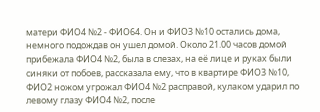матери ФИО4 №2 - ФИО64. Он и ФИО3 №10 остались дома, немного подождав он ушел домой. Около 21.00 часов домой прибежала ФИО4 №2, была в слезах, на её лице и руках были синяки от побоев, рассказала ему, что в квартире ФИО3 №10, ФИО2 ножом угрожал ФИО4 №2 расправой, кулаком ударил по левому глазу ФИО4 №2, после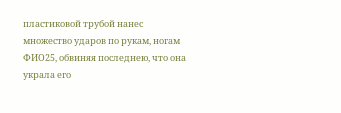пластиковой трубой нанес множество ударов по рукам, ногам ФИО25, обвиняя последнею, что она украла его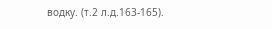водку. (т.2 л.д.163-165).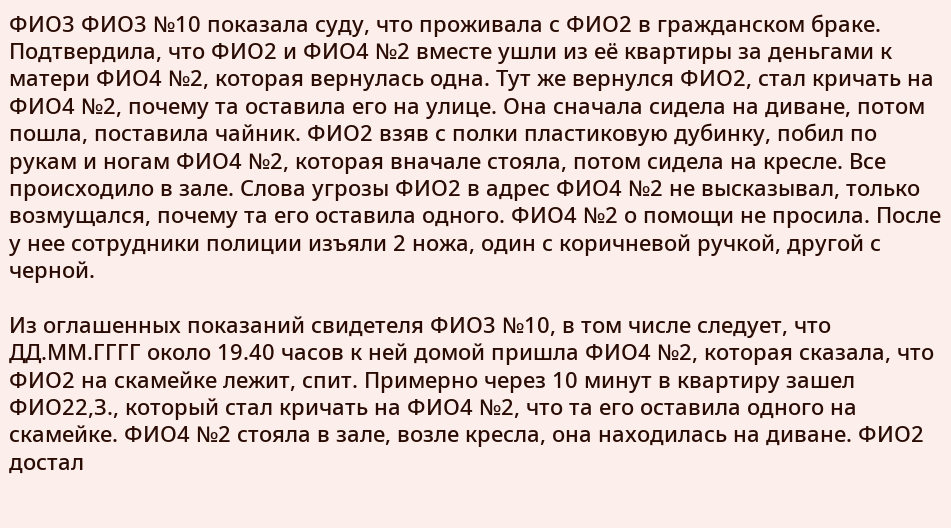ФИО3 ФИО3 №10 показала суду, что проживала с ФИО2 в гражданском браке. Подтвердила, что ФИО2 и ФИО4 №2 вместе ушли из её квартиры за деньгами к матери ФИО4 №2, которая вернулась одна. Тут же вернулся ФИО2, стал кричать на ФИО4 №2, почему та оставила его на улице. Она сначала сидела на диване, потом пошла, поставила чайник. ФИО2 взяв с полки пластиковую дубинку, побил по рукам и ногам ФИО4 №2, которая вначале стояла, потом сидела на кресле. Все происходило в зале. Слова угрозы ФИО2 в адрес ФИО4 №2 не высказывал, только возмущался, почему та его оставила одного. ФИО4 №2 о помощи не просила. После у нее сотрудники полиции изъяли 2 ножа, один с коричневой ручкой, другой с черной.

Из оглашенных показаний свидетеля ФИО3 №10, в том числе следует, что ДД.ММ.ГГГГ около 19.40 часов к ней домой пришла ФИО4 №2, которая сказала, что ФИО2 на скамейке лежит, спит. Примерно через 10 минут в квартиру зашел ФИО22,З., который стал кричать на ФИО4 №2, что та его оставила одного на скамейке. ФИО4 №2 стояла в зале, возле кресла, она находилась на диване. ФИО2 достал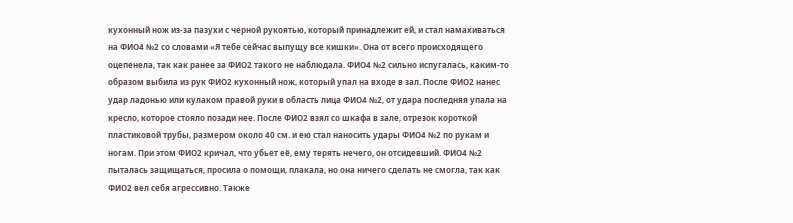кухонный нож из-за пазухи с черной рукоятью, который принадлежит ей, и стал намахиваться на ФИО4 №2 со словами «Я тебе сейчас выпущу все кишки». Она от всего происходящего оцепенела, так как ранее за ФИО2 такого не наблюдала. ФИО4 №2 сильно испугалась, каким-то образом выбила из рук ФИО2 кухонный нож, который упал на входе в зал. После ФИО2 нанес удар ладонью или кулаком правой руки в область лица ФИО4 №2, от удара последняя упала на кресло, которое стояло позади нее. После ФИО2 взял со шкафа в зале, отрезок короткой пластиковой трубы, размером около 40 см. и ею стал наносить удары ФИО4 №2 по рукам и ногам. При этом ФИО2 кричал, что убьет её, ему терять нечего, он отсидевший. ФИО4 №2 пыталась защищаться, просила о помощи, плакала, но она ничего сделать не смогла, так как ФИО2 вел себя агрессивно. Также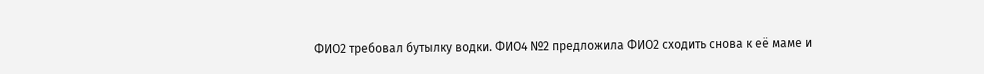ФИО2 требовал бутылку водки. ФИО4 №2 предложила ФИО2 сходить снова к её маме и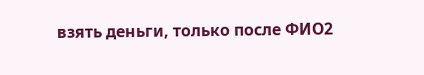взять деньги, только после ФИО2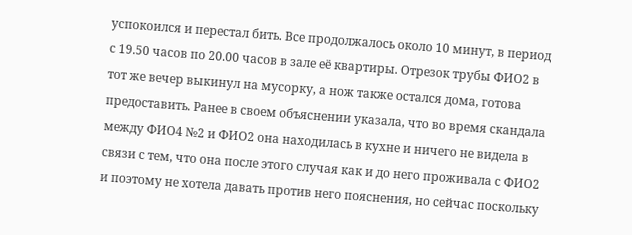успокоился и перестал бить. Все продолжалось около 10 минут, в период с 19.50 часов по 20.00 часов в зале её квартиры. Отрезок трубы ФИО2 в тот же вечер выкинул на мусорку, а нож также остался дома, готова предоставить. Ранее в своем объяснении указала, что во время скандала между ФИО4 №2 и ФИО2 она находилась в кухне и ничего не видела в связи с тем, что она после этого случая как и до него проживала с ФИО2 и поэтому не хотела давать против него пояснения, но сейчас поскольку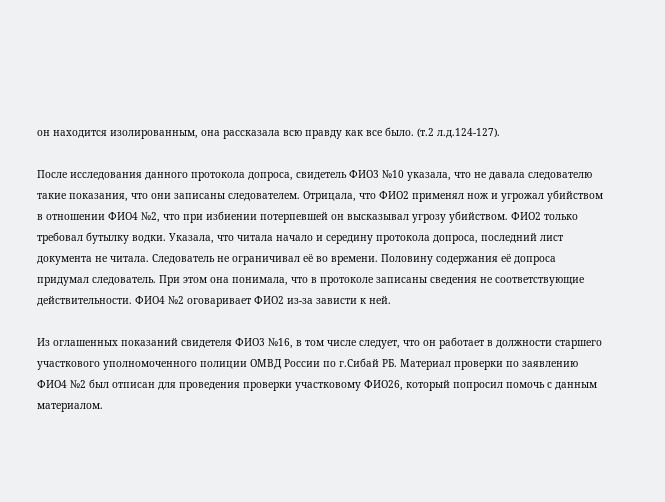он находится изолированным, она рассказала всю правду как все было. (т.2 л.д.124-127).

После исследования данного протокола допроса, свидетель ФИО3 №10 указала, что не давала следователю такие показания, что они записаны следователем. Отрицала, что ФИО2 применял нож и угрожал убийством в отношении ФИО4 №2, что при избиении потерпевшей он высказывал угрозу убийством. ФИО2 только требовал бутылку водки. Указала, что читала начало и середину протокола допроса, последний лист документа не читала. Следователь не ограничивал её во времени. Половину содержания её допроса придумал следователь. При этом она понимала, что в протоколе записаны сведения не соответствующие действительности. ФИО4 №2 оговаривает ФИО2 из-за зависти к ней.

Из оглашенных показаний свидетеля ФИО3 №16, в том числе следует, что он работает в должности старшего участкового уполномоченного полиции ОМВД России по г.Сибай РБ. Материал проверки по заявлению ФИО4 №2 был отписан для проведения проверки участковому ФИО26, который попросил помочь с данным материалом.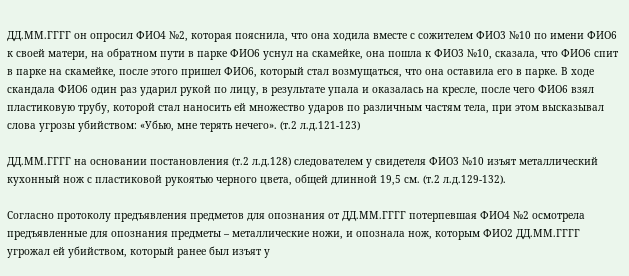ДД.ММ.ГГГГ он опросил ФИО4 №2, которая пояснила, что она ходила вместе с сожителем ФИО3 №10 по имени ФИО6 к своей матери, на обратном пути в парке ФИО6 уснул на скамейке, она пошла к ФИО3 №10, сказала, что ФИО6 спит в парке на скамейке, после этого пришел ФИО6, который стал возмущаться, что она оставила его в парке. В ходе скандала ФИО6 один раз ударил рукой по лицу, в результате упала и оказалась на кресле, после чего ФИО6 взял пластиковую трубу, которой стал наносить ей множество ударов по различным частям тела, при этом высказывал слова угрозы убийством: «Убью, мне терять нечего». (т.2 л.д.121-123)

ДД.ММ.ГГГГ на основании постановления (т.2 л.д.128) следователем у свидетеля ФИО3 №10 изъят металлический кухонный нож с пластиковой рукоятью черного цвета, общей длинной 19,5 см. (т.2 л.д.129-132).

Согласно протоколу предъявления предметов для опознания от ДД.ММ.ГГГГ потерпевшая ФИО4 №2 осмотрела предъявленные для опознания предметы – металлические ножи, и опознала нож, которым ФИО2 ДД.ММ.ГГГГ угрожал ей убийством, который ранее был изъят у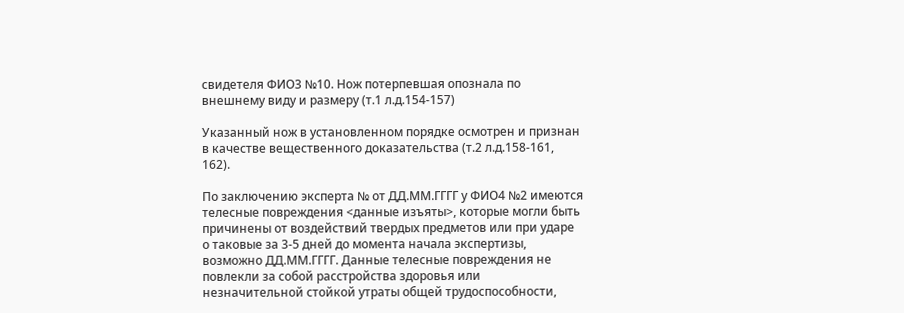свидетеля ФИО3 №10. Нож потерпевшая опознала по внешнему виду и размеру (т.1 л.д.154-157)

Указанный нож в установленном порядке осмотрен и признан в качестве вещественного доказательства (т.2 л.д.158-161, 162).

По заключению эксперта № от ДД.ММ.ГГГГ у ФИО4 №2 имеются телесные повреждения <данные изъяты>, которые могли быть причинены от воздействий твердых предметов или при ударе о таковые за 3-5 дней до момента начала экспертизы, возможно ДД.ММ.ГГГГ. Данные телесные повреждения не повлекли за собой расстройства здоровья или незначительной стойкой утраты общей трудоспособности,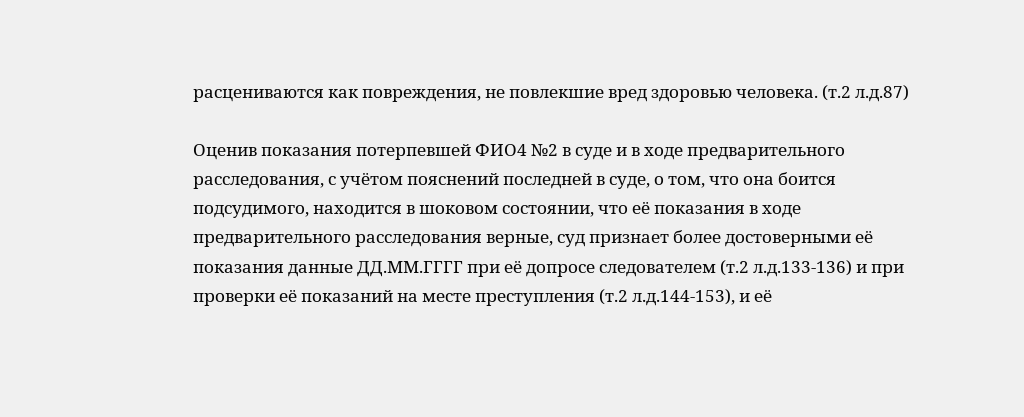расцениваются как повреждения, не повлекшие вред здоровью человека. (т.2 л.д.87)

Оценив показания потерпевшей ФИО4 №2 в суде и в ходе предварительного расследования, с учётом пояснений последней в суде, о том, что она боится подсудимого, находится в шоковом состоянии, что её показания в ходе предварительного расследования верные, суд признает более достоверными её показания данные ДД.ММ.ГГГГ при её допросе следователем (т.2 л.д.133-136) и при проверки её показаний на месте преступления (т.2 л.д.144-153), и её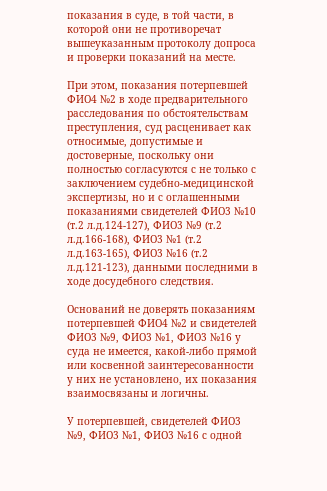показания в суде, в той части, в которой они не противоречат вышеуказанным протоколу допроса и проверки показаний на месте.

При этом, показания потерпевшей ФИО4 №2 в ходе предварительного расследования по обстоятельствам преступления, суд расценивает как относимые, допустимые и достоверные, поскольку они полностью согласуются с не только с заключением судебно-медицинской экспертизы, но и с оглашенными показаниями свидетелей ФИО3 №10 (т.2 л.д.124-127), ФИО3 №9 (т.2 л.д.166-168), ФИО3 №1 (т.2 л.д.163-165), ФИО3 №16 (т.2 л.д.121-123), данными последними в ходе досудебного следствия.

Оснований не доверять показаниям потерпевшей ФИО4 №2 и свидетелей ФИО3 №9, ФИО3 №1, ФИО3 №16 у суда не имеется, какой-либо прямой или косвенной заинтересованности у них не установлено, их показания взаимосвязаны и логичны.

У потерпевшей, свидетелей ФИО3 №9, ФИО3 №1, ФИО3 №16 с одной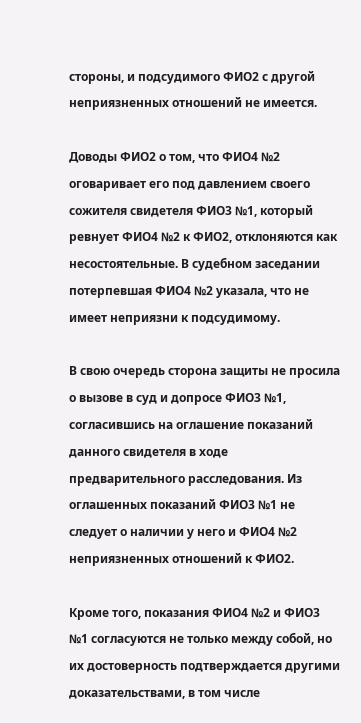стороны, и подсудимого ФИО2 с другой неприязненных отношений не имеется.

Доводы ФИО2 о том, что ФИО4 №2 оговаривает его под давлением своего сожителя свидетеля ФИО3 №1, который ревнует ФИО4 №2 к ФИО2, отклоняются как несостоятельные. В судебном заседании потерпевшая ФИО4 №2 указала, что не имеет неприязни к подсудимому.

В свою очередь сторона защиты не просила о вызове в суд и допросе ФИО3 №1, согласившись на оглашение показаний данного свидетеля в ходе предварительного расследования. Из оглашенных показаний ФИО3 №1 не следует о наличии у него и ФИО4 №2 неприязненных отношений к ФИО2.

Кроме того, показания ФИО4 №2 и ФИО3 №1 согласуются не только между собой, но их достоверность подтверждается другими доказательствами, в том числе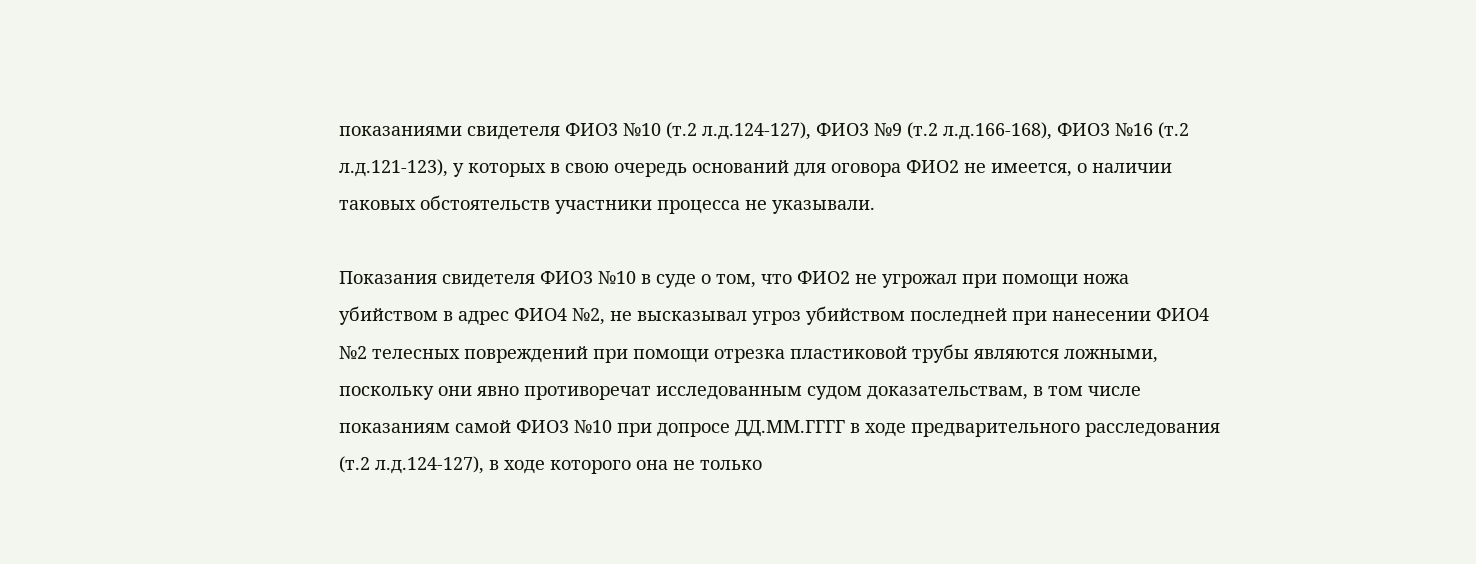показаниями свидетеля ФИО3 №10 (т.2 л.д.124-127), ФИО3 №9 (т.2 л.д.166-168), ФИО3 №16 (т.2 л.д.121-123), у которых в свою очередь оснований для оговора ФИО2 не имеется, о наличии таковых обстоятельств участники процесса не указывали.

Показания свидетеля ФИО3 №10 в суде о том, что ФИО2 не угрожал при помощи ножа убийством в адрес ФИО4 №2, не высказывал угроз убийством последней при нанесении ФИО4 №2 телесных повреждений при помощи отрезка пластиковой трубы являются ложными, поскольку они явно противоречат исследованным судом доказательствам, в том числе показаниям самой ФИО3 №10 при допросе ДД.ММ.ГГГГ в ходе предварительного расследования (т.2 л.д.124-127), в ходе которого она не только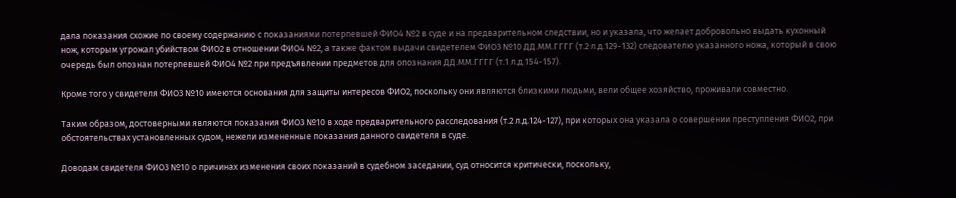дала показания схожие по своему содержанию с показаниями потерпевшей ФИО4 №2 в суде и на предварительном следствии, но и указала, что желает добровольно выдать кухонный нож, которым угрожал убийством ФИО2 в отношении ФИО4 №2, а также фактом выдачи свидетелем ФИО3 №10 ДД.ММ.ГГГГ (т.2 л.д.129-132) следователю указанного ножа, который в свою очередь был опознан потерпевшей ФИО4 №2 при предъявлении предметов для опознания ДД.ММ.ГГГГ (т.1 л.д.154-157).

Кроме того у свидетеля ФИО3 №10 имеются основания для защиты интересов ФИО2, поскольку они являются близкими людьми, вели общее хозяйство, проживали совместно.

Таким образом, достоверными являются показания ФИО3 №10 в ходе предварительного расследования (т.2 л.д.124-127), при которых она указала о совершении преступления ФИО2, при обстоятельствах установленных судом, нежели измененные показания данного свидетеля в суде.

Доводам свидетеля ФИО3 №10 о причинах изменения своих показаний в судебном заседании, суд относится критически, поскольку,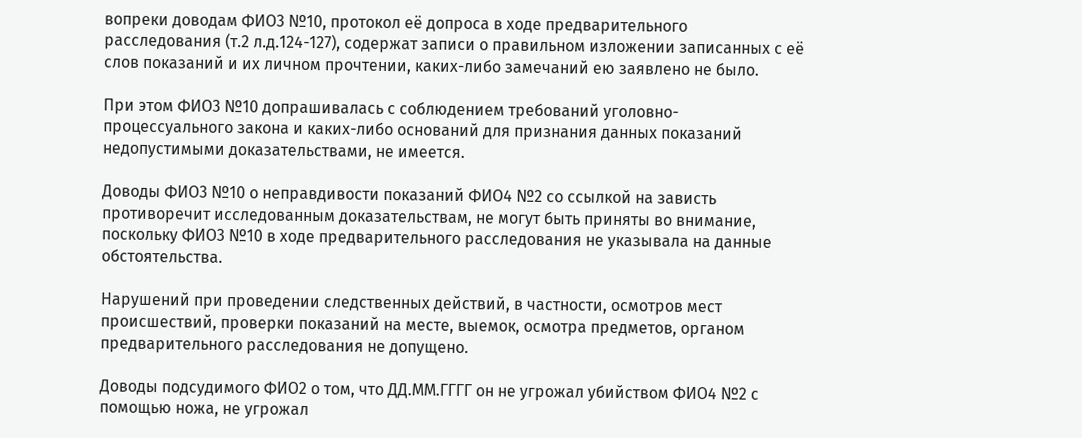вопреки доводам ФИО3 №10, протокол её допроса в ходе предварительного расследования (т.2 л.д.124-127), содержат записи о правильном изложении записанных с её слов показаний и их личном прочтении, каких-либо замечаний ею заявлено не было.

При этом ФИО3 №10 допрашивалась с соблюдением требований уголовно-процессуального закона и каких-либо оснований для признания данных показаний недопустимыми доказательствами, не имеется.

Доводы ФИО3 №10 о неправдивости показаний ФИО4 №2 со ссылкой на зависть противоречит исследованным доказательствам, не могут быть приняты во внимание, поскольку ФИО3 №10 в ходе предварительного расследования не указывала на данные обстоятельства.

Нарушений при проведении следственных действий, в частности, осмотров мест происшествий, проверки показаний на месте, выемок, осмотра предметов, органом предварительного расследования не допущено.

Доводы подсудимого ФИО2 о том, что ДД.ММ.ГГГГ он не угрожал убийством ФИО4 №2 с помощью ножа, не угрожал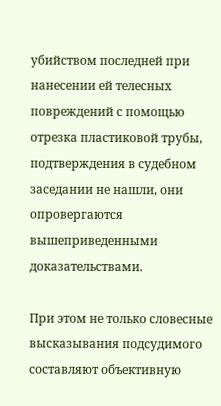убийством последней при нанесении ей телесных повреждений с помощью отрезка пластиковой трубы, подтверждения в судебном заседании не нашли, они опровергаются вышеприведенными доказательствами.

При этом не только словесные высказывания подсудимого составляют объективную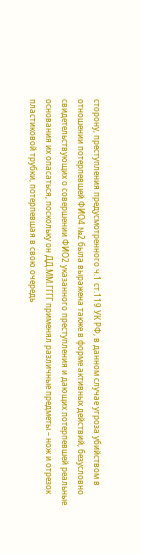сторону, преступления предусмотренного ч.1 ст.119 УК РФ, в данном случае угроза убийством в отношении потерпевшей ФИО4 №2 была выражена также в форме активных действий, безусловно свидетельствующих о совершении ФИО2 указанного преступления и дающих потерпевшей реальные основания их опасаться, поскольку он ДД.ММ.ГГГГ применял различные предметы – нож и отрезок пластиковой трубки, потерпевшая в свою очередь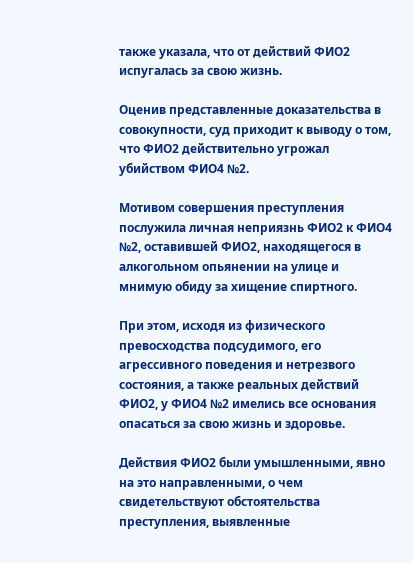также указала, что от действий ФИО2 испугалась за свою жизнь.

Оценив представленные доказательства в совокупности, суд приходит к выводу о том, что ФИО2 действительно угрожал убийством ФИО4 №2.

Мотивом совершения преступления послужила личная неприязнь ФИО2 к ФИО4 №2, оставившей ФИО2, находящегося в алкогольном опьянении на улице и мнимую обиду за хищение спиртного.

При этом, исходя из физического превосходства подсудимого, его агрессивного поведения и нетрезвого состояния, а также реальных действий ФИО2, у ФИО4 №2 имелись все основания опасаться за свою жизнь и здоровье.

Действия ФИО2 были умышленными, явно на это направленными, о чем свидетельствуют обстоятельства преступления, выявленные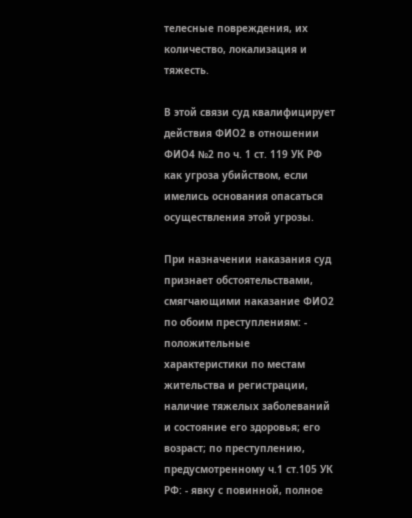телесные повреждения, их количество, локализация и тяжесть.

В этой связи суд квалифицирует действия ФИО2 в отношении ФИО4 №2 по ч. 1 ст. 119 УК РФ как угроза убийством, если имелись основания опасаться осуществления этой угрозы.

При назначении наказания суд признает обстоятельствами, смягчающими наказание ФИО2 по обоим преступлениям: - положительные характеристики по местам жительства и регистрации, наличие тяжелых заболеваний и состояние его здоровья; его возраст; по преступлению, предусмотренному ч.1 ст.105 УК РФ: - явку с повинной, полное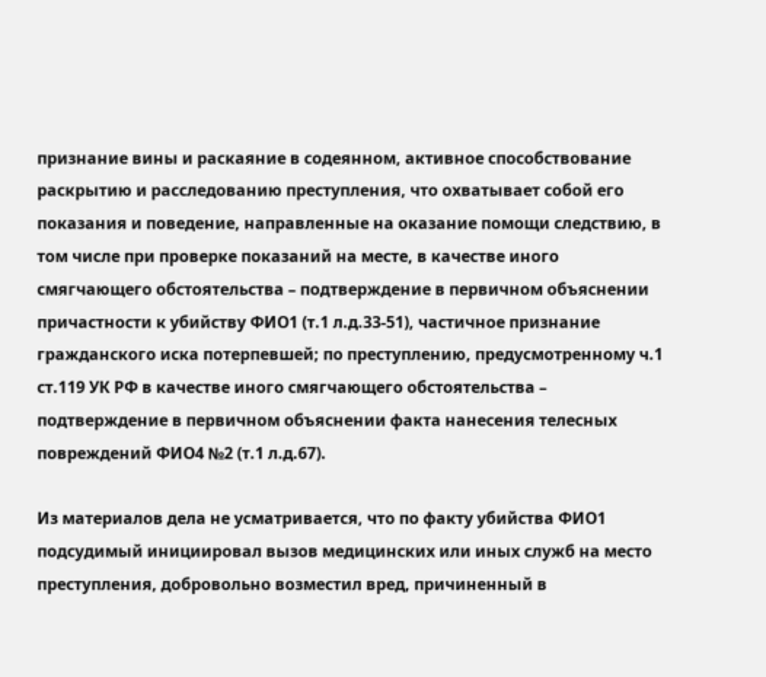признание вины и раскаяние в содеянном, активное способствование раскрытию и расследованию преступления, что охватывает собой его показания и поведение, направленные на оказание помощи следствию, в том числе при проверке показаний на месте, в качестве иного смягчающего обстоятельства – подтверждение в первичном объяснении причастности к убийству ФИО1 (т.1 л.д.33-51), частичное признание гражданского иска потерпевшей; по преступлению, предусмотренному ч.1 ст.119 УК РФ в качестве иного смягчающего обстоятельства – подтверждение в первичном объяснении факта нанесения телесных повреждений ФИО4 №2 (т.1 л.д.67).

Из материалов дела не усматривается, что по факту убийства ФИО1 подсудимый инициировал вызов медицинских или иных служб на место преступления, добровольно возместил вред, причиненный в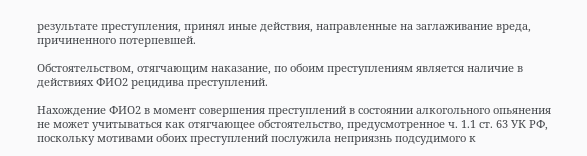результате преступления, принял иные действия, направленные на заглаживание вреда, причиненного потерпевшей.

Обстоятельством, отягчающим наказание, по обоим преступлениям является наличие в действиях ФИО2 рецидива преступлений.

Нахождение ФИО2 в момент совершения преступлений в состоянии алкогольного опьянения не может учитываться как отягчающее обстоятельство, предусмотренное ч. 1.1 ст. 63 УК РФ, поскольку мотивами обоих преступлений послужила неприязнь подсудимого к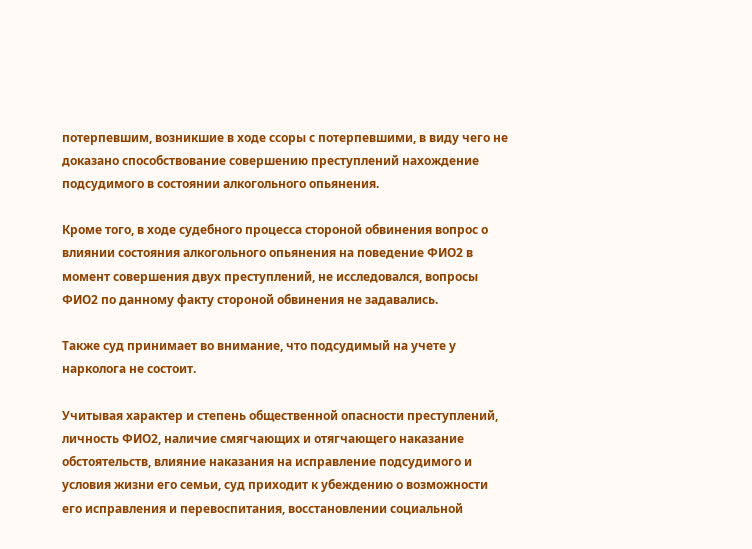потерпевшим, возникшие в ходе ссоры с потерпевшими, в виду чего не доказано способствование совершению преступлений нахождение подсудимого в состоянии алкогольного опьянения.

Кроме того, в ходе судебного процесса стороной обвинения вопрос о влиянии состояния алкогольного опьянения на поведение ФИО2 в момент совершения двух преступлений, не исследовался, вопросы ФИО2 по данному факту стороной обвинения не задавались.

Также суд принимает во внимание, что подсудимый на учете у нарколога не состоит.

Учитывая характер и степень общественной опасности преступлений, личность ФИО2, наличие смягчающих и отягчающего наказание обстоятельств, влияние наказания на исправление подсудимого и условия жизни его семьи, суд приходит к убеждению о возможности его исправления и перевоспитания, восстановлении социальной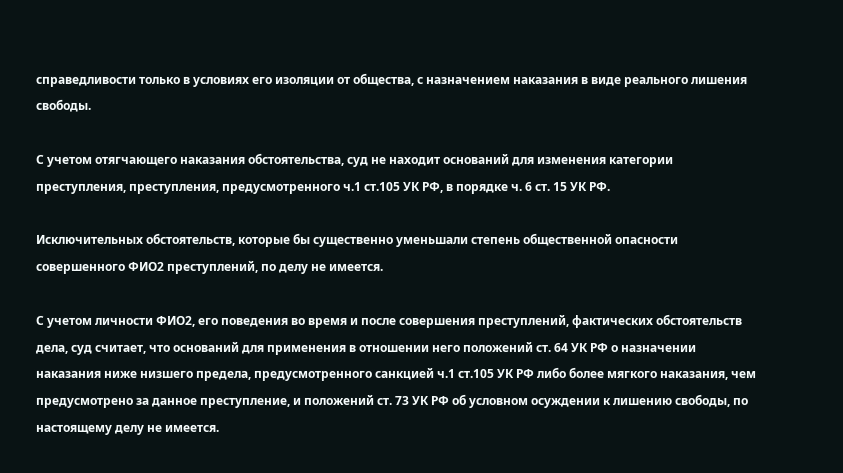справедливости только в условиях его изоляции от общества, с назначением наказания в виде реального лишения свободы.

С учетом отягчающего наказания обстоятельства, суд не находит оснований для изменения категории преступления, преступления, предусмотренного ч.1 ст.105 УК РФ, в порядке ч. 6 ст. 15 УК РФ.

Исключительных обстоятельств, которые бы существенно уменьшали степень общественной опасности совершенного ФИО2 преступлений, по делу не имеется.

С учетом личности ФИО2, его поведения во время и после совершения преступлений, фактических обстоятельств дела, суд считает, что оснований для применения в отношении него положений ст. 64 УК РФ о назначении наказания ниже низшего предела, предусмотренного санкцией ч.1 ст.105 УК РФ либо более мягкого наказания, чем предусмотрено за данное преступление, и положений ст. 73 УК РФ об условном осуждении к лишению свободы, по настоящему делу не имеется.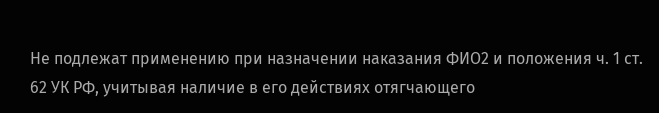Не подлежат применению при назначении наказания ФИО2 и положения ч. 1 ст. 62 УК РФ, учитывая наличие в его действиях отягчающего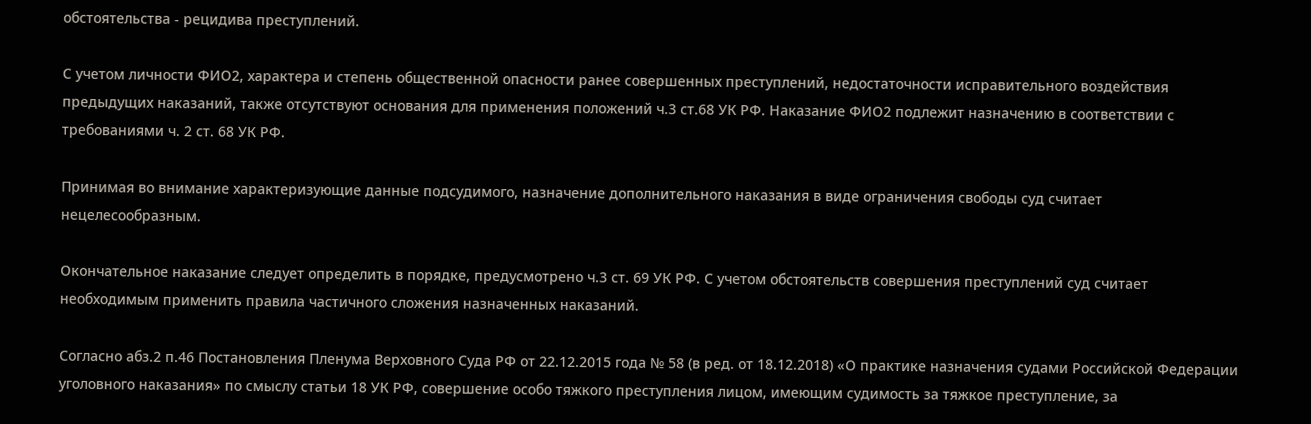обстоятельства - рецидива преступлений.

С учетом личности ФИО2, характера и степень общественной опасности ранее совершенных преступлений, недостаточности исправительного воздействия предыдущих наказаний, также отсутствуют основания для применения положений ч.3 ст.68 УК РФ. Наказание ФИО2 подлежит назначению в соответствии с требованиями ч. 2 ст. 68 УК РФ.

Принимая во внимание характеризующие данные подсудимого, назначение дополнительного наказания в виде ограничения свободы суд считает нецелесообразным.

Окончательное наказание следует определить в порядке, предусмотрено ч.3 ст. 69 УК РФ. С учетом обстоятельств совершения преступлений суд считает необходимым применить правила частичного сложения назначенных наказаний.

Согласно абз.2 п.46 Постановления Пленума Верховного Суда РФ от 22.12.2015 года № 58 (в ред. от 18.12.2018) «О практике назначения судами Российской Федерации уголовного наказания» по смыслу статьи 18 УК РФ, совершение особо тяжкого преступления лицом, имеющим судимость за тяжкое преступление, за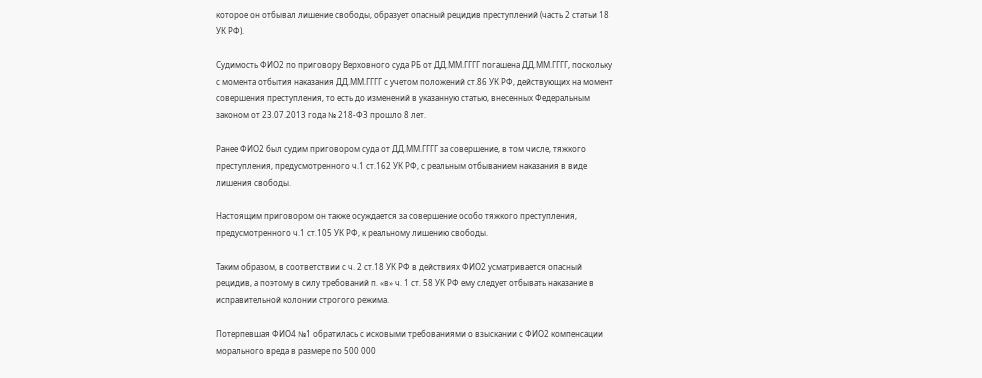которое он отбывал лишение свободы, образует опасный рецидив преступлений (часть 2 статьи 18 УК РФ).

Судимость ФИО2 по приговору Верховного суда РБ от ДД.ММ.ГГГГ погашена ДД.ММ.ГГГГ, поскольку с момента отбытия наказания ДД.ММ.ГГГГ с учетом положений ст.86 УК РФ, действующих на момент совершения преступления, то есть до изменений в указанную статью, внесенных Федеральным законом от 23.07.2013 года № 218-ФЗ прошло 8 лет.

Ранее ФИО2 был судим приговором суда от ДД.ММ.ГГГГ за совершение, в том числе, тяжкого преступления, предусмотренного ч.1 ст.162 УК РФ, с реальным отбыванием наказания в виде лишения свободы.

Настоящим приговором он также осуждается за совершение особо тяжкого преступления, предусмотренного ч.1 ст.105 УК РФ, к реальному лишению свободы.

Таким образом, в соответствии с ч. 2 ст.18 УК РФ в действиях ФИО2 усматривается опасный рецидив, а поэтому в силу требований п. «в» ч. 1 ст. 58 УК РФ ему следует отбывать наказание в исправительной колонии строгого режима.

Потерпевшая ФИО4 №1 обратилась с исковыми требованиями о взыскании с ФИО2 компенсации морального вреда в размере по 500 000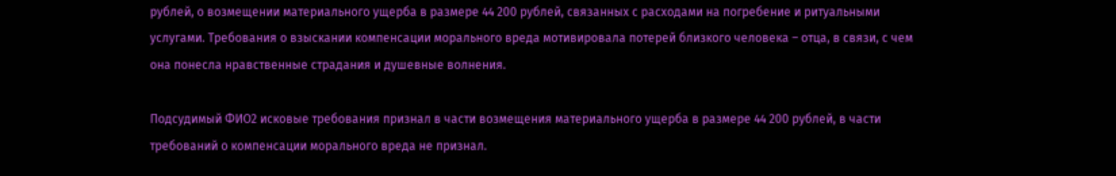рублей, о возмещении материального ущерба в размере 44 200 рублей, связанных с расходами на погребение и ритуальными услугами. Требования о взыскании компенсации морального вреда мотивировала потерей близкого человека – отца, в связи, с чем она понесла нравственные страдания и душевные волнения.

Подсудимый ФИО2 исковые требования признал в части возмещения материального ущерба в размере 44 200 рублей, в части требований о компенсации морального вреда не признал.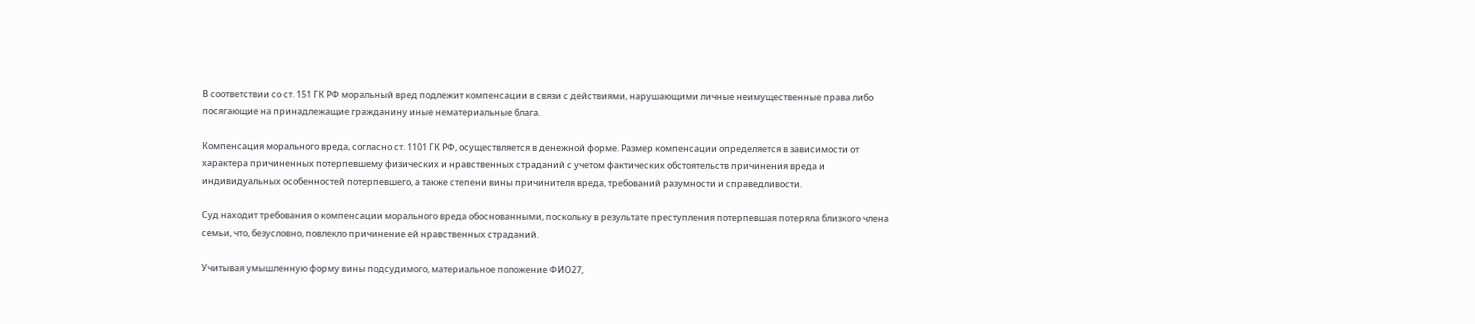В соответствии со ст. 151 ГК РФ моральный вред подлежит компенсации в связи с действиями, нарушающими личные неимущественные права либо посягающие на принадлежащие гражданину иные нематериальные блага.

Компенсация морального вреда, согласно ст. 1101 ГК РФ, осуществляется в денежной форме. Размер компенсации определяется в зависимости от характера причиненных потерпевшему физических и нравственных страданий с учетом фактических обстоятельств причинения вреда и индивидуальных особенностей потерпевшего, а также степени вины причинителя вреда, требований разумности и справедливости.

Суд находит требования о компенсации морального вреда обоснованными, поскольку в результате преступления потерпевшая потеряла близкого члена семьи, что, безусловно, повлекло причинение ей нравственных страданий.

Учитывая умышленную форму вины подсудимого, материальное положение ФИО27,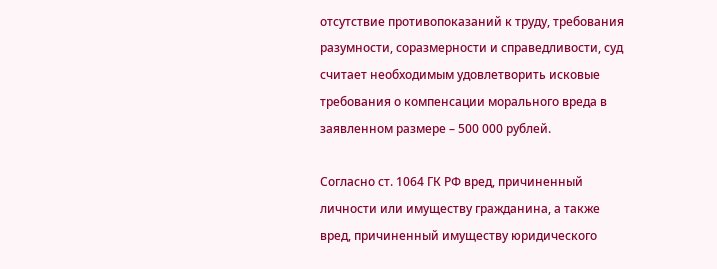отсутствие противопоказаний к труду, требования разумности, соразмерности и справедливости, суд считает необходимым удовлетворить исковые требования о компенсации морального вреда в заявленном размере – 500 000 рублей.

Согласно ст. 1064 ГК РФ вред, причиненный личности или имуществу гражданина, а также вред, причиненный имуществу юридического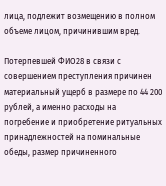лица, подлежит возмещению в полном объеме лицом, причинившим вред.

Потерпевшей ФИО28 в связи с совершением преступления причинен материальный ущерб в размере по 44 200 рублей, а именно расходы на погребение и приобретение ритуальных принадлежностей на поминальные обеды, размер причиненного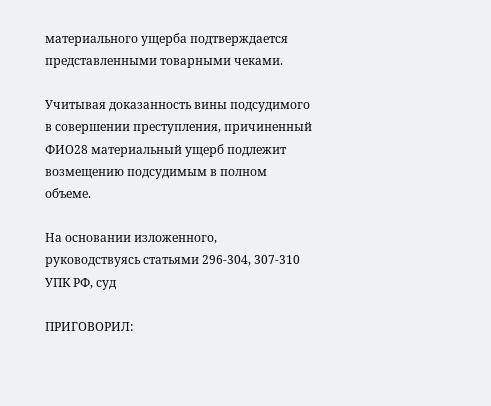материального ущерба подтверждается представленными товарными чеками.

Учитывая доказанность вины подсудимого в совершении преступления, причиненный ФИО28 материальный ущерб подлежит возмещению подсудимым в полном объеме.

На основании изложенного, руководствуясь статьями 296-304, 307-310 УПК РФ, суд

ПРИГОВОРИЛ: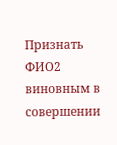Признать ФИО2 виновным в совершении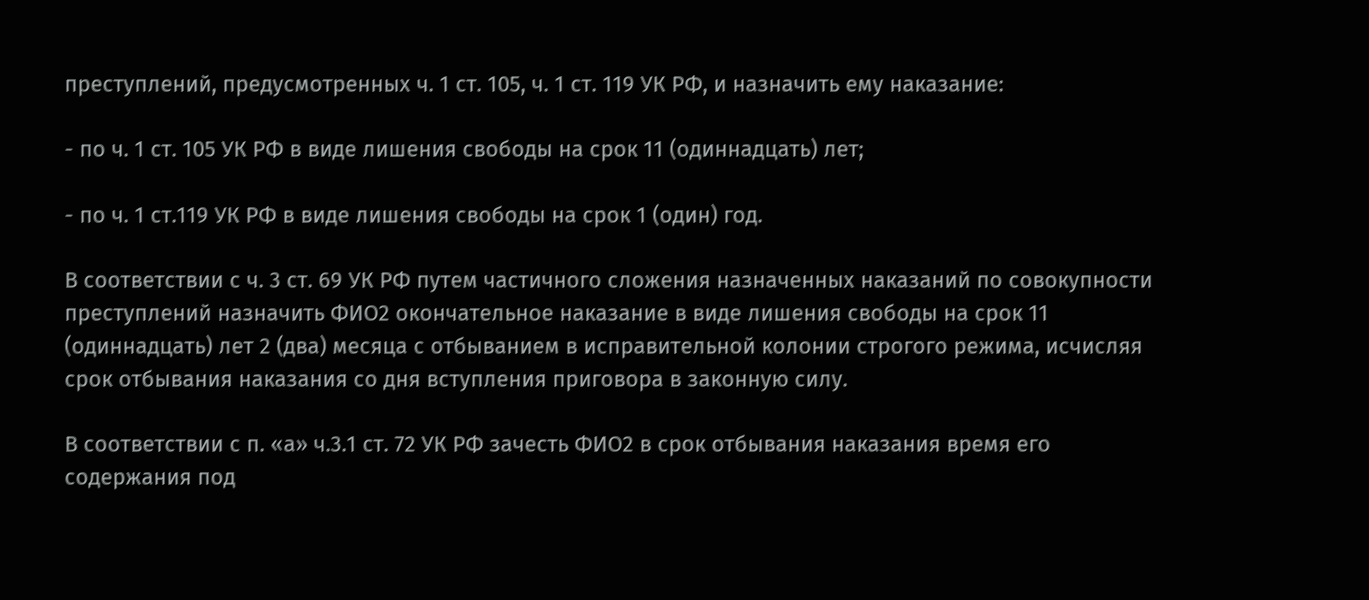преступлений, предусмотренных ч. 1 ст. 105, ч. 1 ст. 119 УК РФ, и назначить ему наказание:

- по ч. 1 ст. 105 УК РФ в виде лишения свободы на срок 11 (одиннадцать) лет;

- по ч. 1 ст.119 УК РФ в виде лишения свободы на срок 1 (один) год.

В соответствии с ч. 3 ст. 69 УК РФ путем частичного сложения назначенных наказаний по совокупности преступлений назначить ФИО2 окончательное наказание в виде лишения свободы на срок 11 (одиннадцать) лет 2 (два) месяца с отбыванием в исправительной колонии строгого режима, исчисляя срок отбывания наказания со дня вступления приговора в законную силу.

В соответствии с п. «а» ч.3.1 ст. 72 УК РФ зачесть ФИО2 в срок отбывания наказания время его содержания под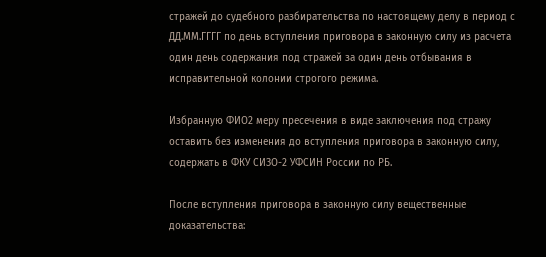стражей до судебного разбирательства по настоящему делу в период с ДД.ММ.ГГГГ по день вступления приговора в законную силу из расчета один день содержания под стражей за один день отбывания в исправительной колонии строгого режима.

Избранную ФИО2 меру пресечения в виде заключения под стражу оставить без изменения до вступления приговора в законную силу, содержать в ФКУ СИЗО-2 УФСИН России по РБ.

После вступления приговора в законную силу вещественные доказательства: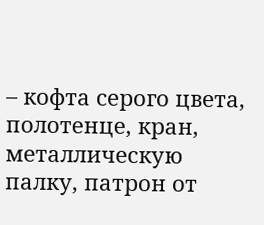– кофта серого цвета, полотенце, кран, металлическую палку, патрон от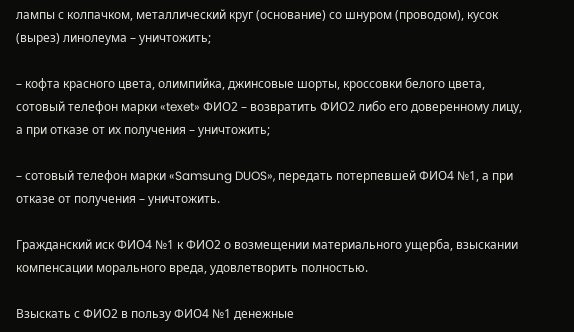лампы с колпачком, металлический круг (основание) со шнуром (проводом), кусок (вырез) линолеума – уничтожить;

– кофта красного цвета, олимпийка, джинсовые шорты, кроссовки белого цвета, сотовый телефон марки «texet» ФИО2 – возвратить ФИО2 либо его доверенному лицу, а при отказе от их получения – уничтожить;

– сотовый телефон марки «Samsung DUOS», передать потерпевшей ФИО4 №1, а при отказе от получения – уничтожить.

Гражданский иск ФИО4 №1 к ФИО2 о возмещении материального ущерба, взыскании компенсации морального вреда, удовлетворить полностью.

Взыскать с ФИО2 в пользу ФИО4 №1 денежные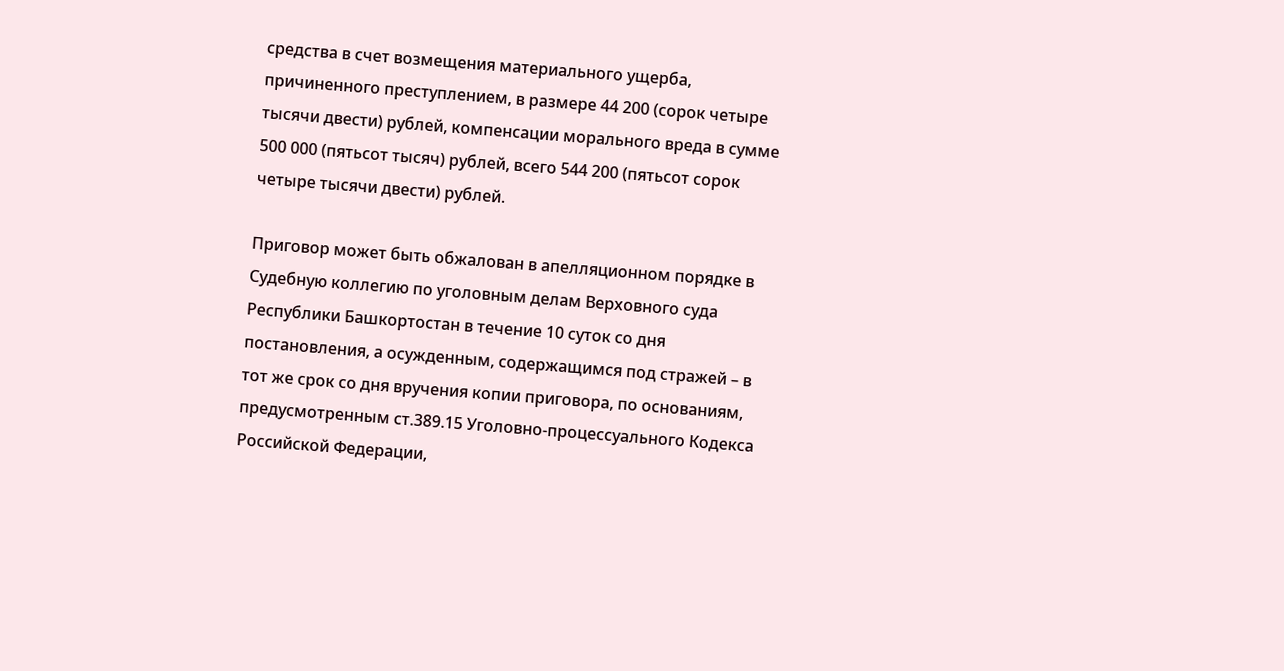средства в счет возмещения материального ущерба, причиненного преступлением, в размере 44 200 (сорок четыре тысячи двести) рублей, компенсации морального вреда в сумме 500 000 (пятьсот тысяч) рублей, всего 544 200 (пятьсот сорок четыре тысячи двести) рублей.

Приговор может быть обжалован в апелляционном порядке в Судебную коллегию по уголовным делам Верховного суда Республики Башкортостан в течение 10 суток со дня постановления, а осужденным, содержащимся под стражей – в тот же срок со дня вручения копии приговора, по основаниям, предусмотренным ст.389.15 Уголовно-процессуального Кодекса Российской Федерации,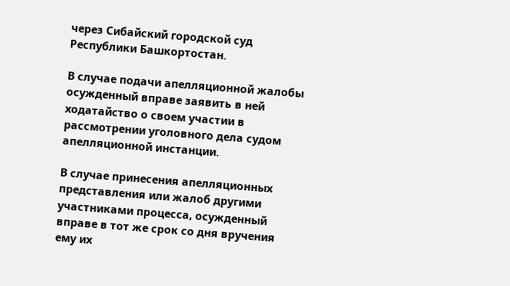через Сибайский городской суд Республики Башкортостан.

В случае подачи апелляционной жалобы осужденный вправе заявить в ней ходатайство о своем участии в рассмотрении уголовного дела судом апелляционной инстанции.

В случае принесения апелляционных представления или жалоб другими участниками процесса, осужденный вправе в тот же срок со дня вручения ему их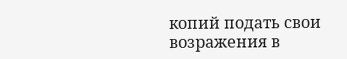копий подать свои возражения в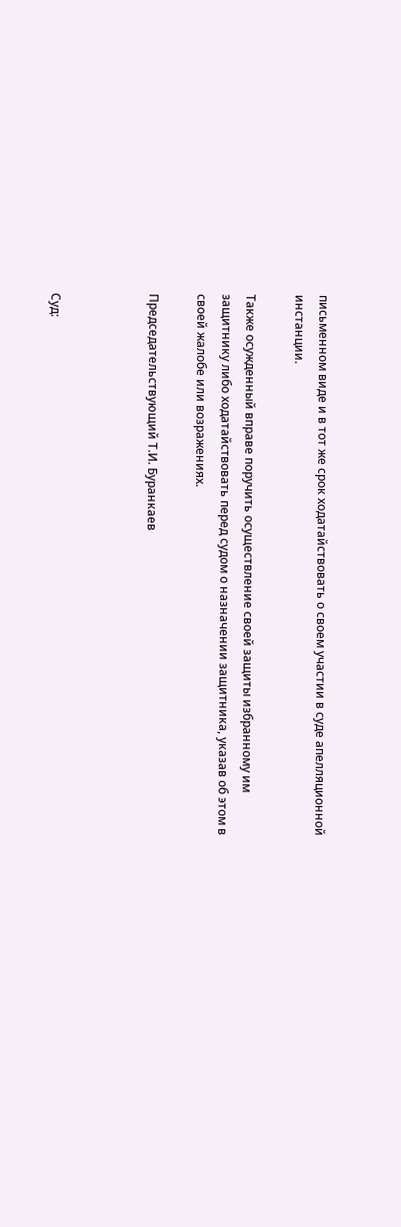письменном виде и в тот же срок ходатайствовать о своем участии в суде апелляционной инстанции.

Также осужденный вправе поручить осуществление своей защиты избранному им защитнику либо ходатайствовать перед судом о назначении защитника, указав об этом в своей жалобе или возражениях.

Председательствующий Т.И. Буранкаев



Суд: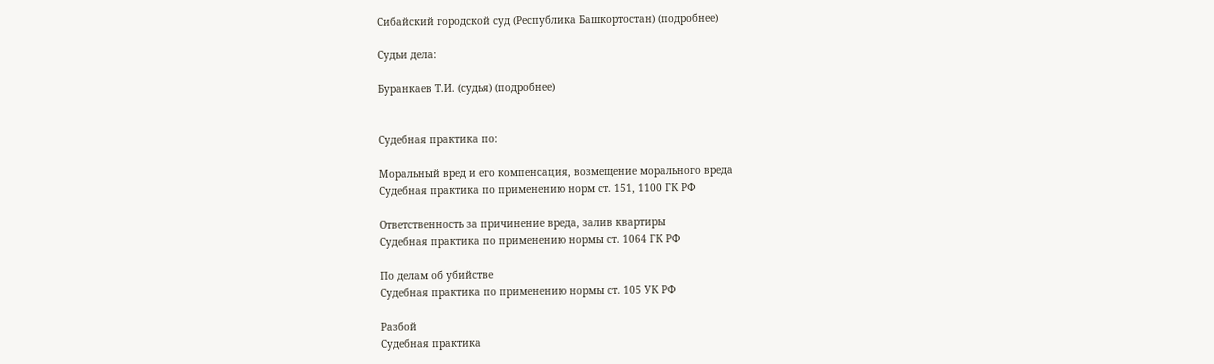Сибайский городской суд (Республика Башкортостан) (подробнее)

Судьи дела:

Буранкаев Т.И. (судья) (подробнее)


Судебная практика по:

Моральный вред и его компенсация, возмещение морального вреда
Судебная практика по применению норм ст. 151, 1100 ГК РФ

Ответственность за причинение вреда, залив квартиры
Судебная практика по применению нормы ст. 1064 ГК РФ

По делам об убийстве
Судебная практика по применению нормы ст. 105 УК РФ

Разбой
Судебная практика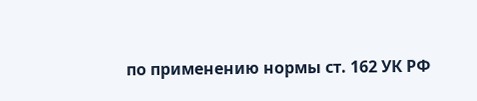по применению нормы ст. 162 УК РФ